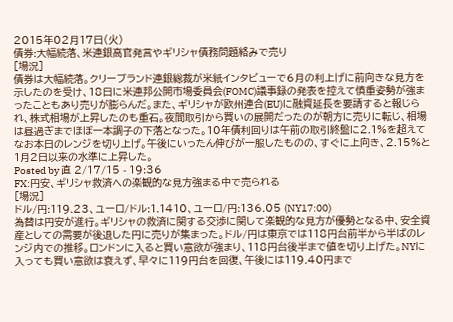2015年02月17日(火)
債券:大幅続落、米連銀高官発言やギリシャ債務問題絡みで売り
[場況]
債券は大幅続落。クリーブランド連銀総裁が米紙インタビューで6月の利上げに前向きな見方を示したのを受け、18日に米連邦公開市場委員会(FOMC)議事録の発表を控えて慎重姿勢が強まったこともあり売りが膨らんだ。また、ギリシャが欧州連合(EU)に融資延長を要請すると報じられ、株式相場が上昇したのも重石。夜間取引から買いの展開だったのが朝方に売りに転じ、相場は昼過ぎまでほぼ一本調子の下落となった。10年債利回りは午前の取引終盤に2.1%を超えてなお本日のレンジを切り上げ。午後にいったん伸びが一服したものの、すぐに上向き、2.15%と1月2日以来の水準に上昇した。
Posted by 直 2/17/15 - 19:36
FX:円安、ギリシャ救済への楽観的な見方強まる中で売られる
[場況]
ドル/円:119.23、ユーロ/ドル:1.1410、ユーロ/円:136.05 (NY17:00)
為替は円安が進行。ギリシャの救済に関する交渉に関して楽観的な見方が優勢となる中、安全資産としての需要が後退した円に売りが集まった。ドル/円は東京では118円台前半から半ばのレンジ内での推移。ロンドンに入ると買い意欲が強まり、118円台後半まで値を切り上げた。NYに入っても買い意欲は衰えず、早々に119円台を回復、午後には119.40円まで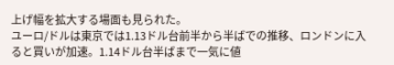上げ幅を拡大する場面も見られた。
ユーロ/ドルは東京では1.13ドル台前半から半ばでの推移、ロンドンに入ると買いが加速。1.14ドル台半ばまで一気に値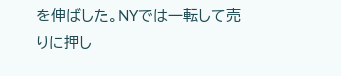を伸ばした。NYでは一転して売りに押し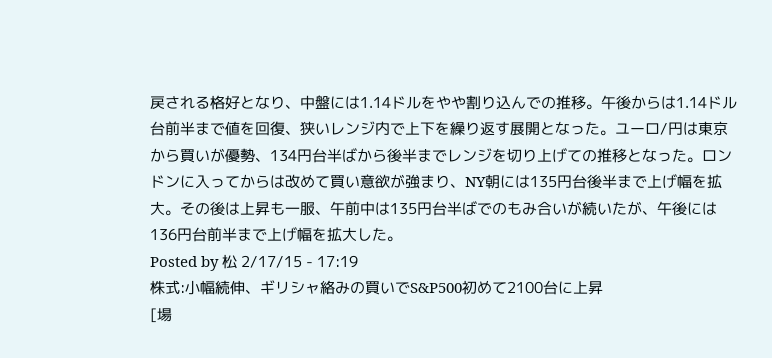戻される格好となり、中盤には1.14ドルをやや割り込んでの推移。午後からは1.14ドル台前半まで値を回復、狭いレンジ内で上下を繰り返す展開となった。ユーロ/円は東京から買いが優勢、134円台半ばから後半までレンジを切り上げての推移となった。ロンドンに入ってからは改めて買い意欲が強まり、NY朝には135円台後半まで上げ幅を拡大。その後は上昇も一服、午前中は135円台半ばでのもみ合いが続いたが、午後には136円台前半まで上げ幅を拡大した。
Posted by 松 2/17/15 - 17:19
株式:小幅続伸、ギリシャ絡みの買いでS&P500初めて2100台に上昇
[場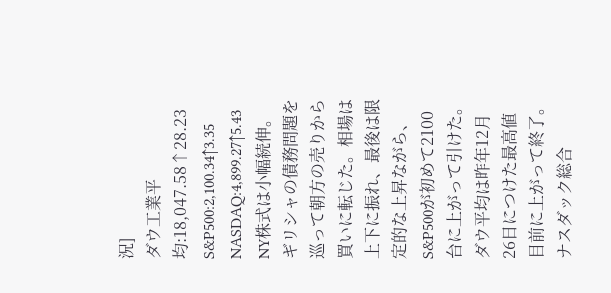況]
ダウ工業平均:18,047.58↑28.23
S&P500:2,100.34↑3.35
NASDAQ:4,899.27↑5.43
NY株式は小幅続伸。ギリシャの債務問題を巡って朝方の売りから買いに転じた。相場は上下に振れ、最後は限定的な上昇ながら、S&P500が初めて2100台に上がって引けた。ダウ平均は昨年12月26日につけた最高値目前に上がって終了。ナスダック総合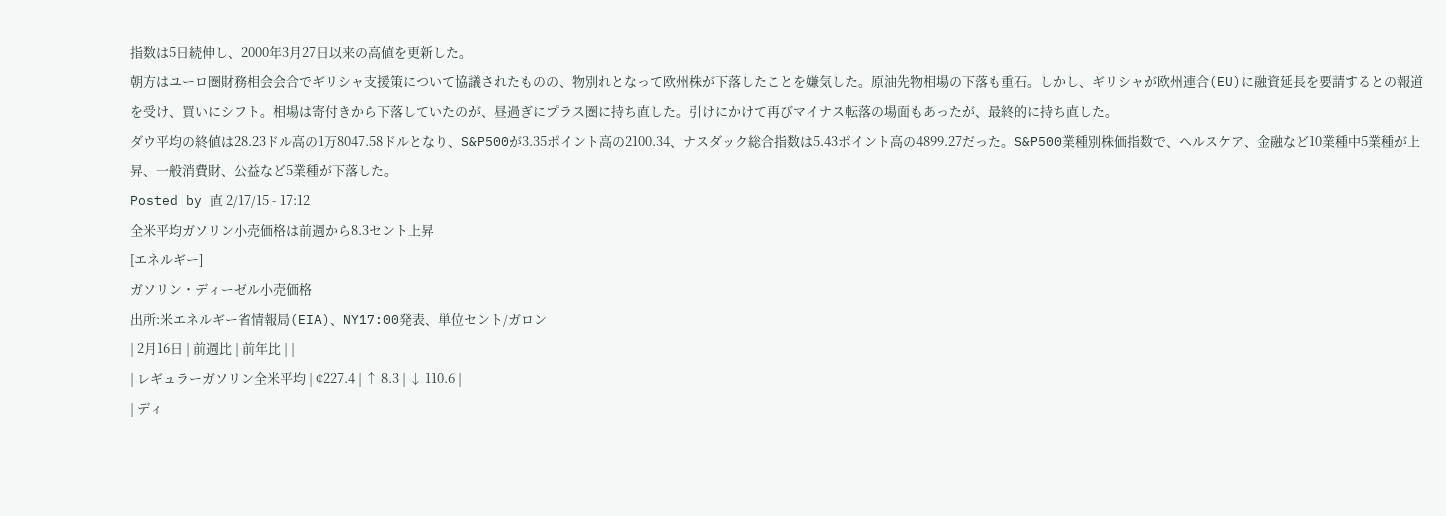指数は5日続伸し、2000年3月27日以来の高値を更新した。
朝方はユーロ圏財務相会会合でギリシャ支援策について協議されたものの、物別れとなって欧州株が下落したことを嫌気した。原油先物相場の下落も重石。しかし、ギリシャが欧州連合(EU)に融資延長を要請するとの報道を受け、買いにシフト。相場は寄付きから下落していたのが、昼過ぎにプラス圏に持ち直した。引けにかけて再びマイナス転落の場面もあったが、最終的に持ち直した。
ダウ平均の終値は28.23ドル高の1万8047.58ドルとなり、S&P500が3.35ポイント高の2100.34、ナスダック総合指数は5.43ポイント高の4899.27だった。S&P500業種別株価指数で、ヘルスケア、金融など10業種中5業種が上昇、一般消費財、公益など5業種が下落した。
Posted by 直 2/17/15 - 17:12
全米平均ガソリン小売価格は前週から8.3セント上昇
[エネルギー]
ガソリン・ディーゼル小売価格
出所:米エネルギー省情報局(EIA)、NY17:00発表、単位セント/ガロン
| 2月16日 | 前週比 | 前年比 | |
| レギュラーガソリン全米平均 | ¢227.4 | ↑ 8.3 | ↓ 110.6 |
| ディ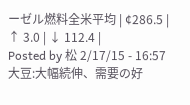ーゼル燃料全米平均 | ¢286.5 | ↑ 3.0 | ↓ 112.4 |
Posted by 松 2/17/15 - 16:57
大豆:大幅続伸、需要の好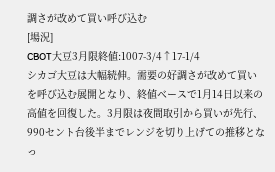調さが改めて買い呼び込む
[場況]
CBOT大豆3月限終値:1007-3/4↑17-1/4
シカゴ大豆は大幅続伸。需要の好調さが改めて買いを呼び込む展開となり、終値ベースで1月14日以来の高値を回復した。3月限は夜間取引から買いが先行、990セント台後半までレンジを切り上げての推移となっ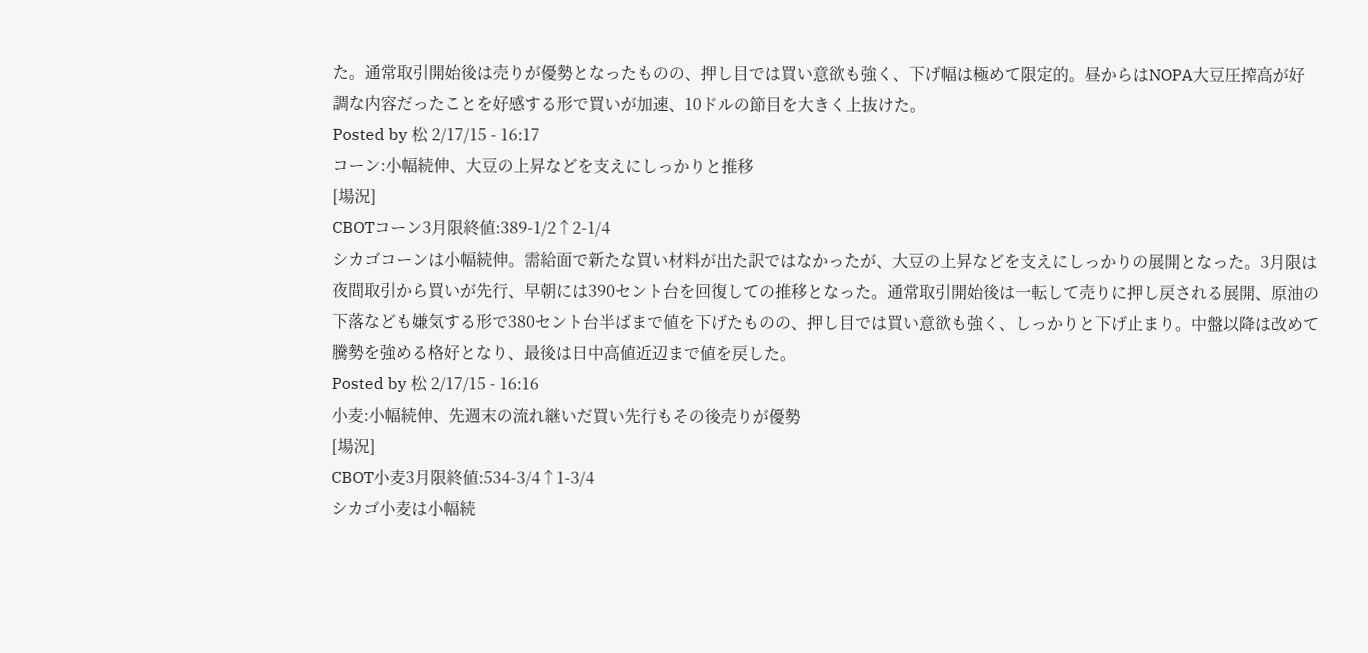た。通常取引開始後は売りが優勢となったものの、押し目では買い意欲も強く、下げ幅は極めて限定的。昼からはNOPA大豆圧搾高が好調な内容だったことを好感する形で買いが加速、10ドルの節目を大きく上抜けた。
Posted by 松 2/17/15 - 16:17
コーン:小幅続伸、大豆の上昇などを支えにしっかりと推移
[場況]
CBOTコーン3月限終値:389-1/2↑2-1/4
シカゴコーンは小幅続伸。需給面で新たな買い材料が出た訳ではなかったが、大豆の上昇などを支えにしっかりの展開となった。3月限は夜間取引から買いが先行、早朝には390セント台を回復しての推移となった。通常取引開始後は一転して売りに押し戻される展開、原油の下落なども嫌気する形で380セント台半ばまで値を下げたものの、押し目では買い意欲も強く、しっかりと下げ止まり。中盤以降は改めて騰勢を強める格好となり、最後は日中高値近辺まで値を戻した。
Posted by 松 2/17/15 - 16:16
小麦:小幅続伸、先週末の流れ継いだ買い先行もその後売りが優勢
[場況]
CBOT小麦3月限終値:534-3/4↑1-3/4
シカゴ小麦は小幅続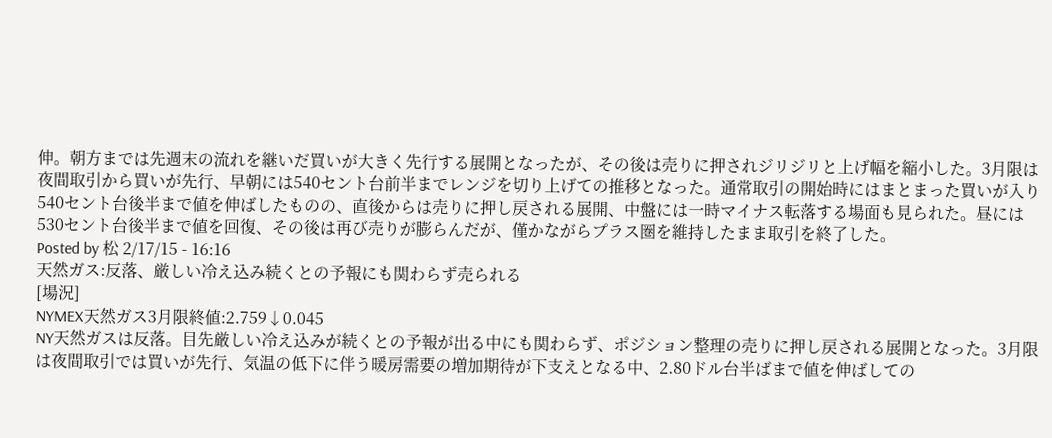伸。朝方までは先週末の流れを継いだ買いが大きく先行する展開となったが、その後は売りに押されジリジリと上げ幅を縮小した。3月限は夜間取引から買いが先行、早朝には540セント台前半までレンジを切り上げての推移となった。通常取引の開始時にはまとまった買いが入り540セント台後半まで値を伸ばしたものの、直後からは売りに押し戻される展開、中盤には一時マイナス転落する場面も見られた。昼には530セント台後半まで値を回復、その後は再び売りが膨らんだが、僅かながらプラス圏を維持したまま取引を終了した。
Posted by 松 2/17/15 - 16:16
天然ガス:反落、厳しい冷え込み続くとの予報にも関わらず売られる
[場況]
NYMEX天然ガス3月限終値:2.759↓0.045
NY天然ガスは反落。目先厳しい冷え込みが続くとの予報が出る中にも関わらず、ポジション整理の売りに押し戻される展開となった。3月限は夜間取引では買いが先行、気温の低下に伴う暖房需要の増加期待が下支えとなる中、2.80ドル台半ばまで値を伸ばしての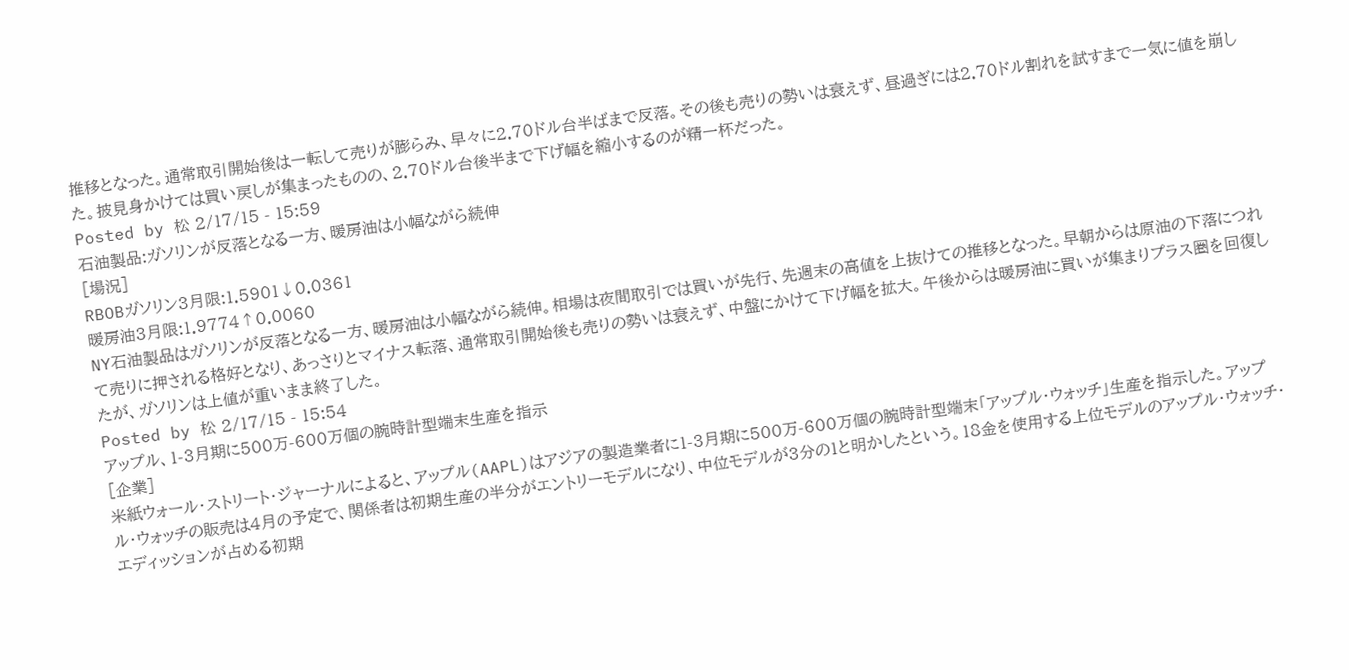推移となった。通常取引開始後は一転して売りが膨らみ、早々に2.70ドル台半ばまで反落。その後も売りの勢いは衰えず、昼過ぎには2.70ドル割れを試すまで一気に値を崩した。披見身かけては買い戻しが集まったものの、2.70ドル台後半まで下げ幅を縮小するのが精一杯だった。
Posted by 松 2/17/15 - 15:59
石油製品:ガソリンが反落となる一方、暖房油は小幅ながら続伸
[場況]
RBOBガソリン3月限:1.5901↓0.0361
暖房油3月限:1.9774↑0.0060
NY石油製品はガソリンが反落となる一方、暖房油は小幅ながら続伸。相場は夜間取引では買いが先行、先週末の高値を上抜けての推移となった。早朝からは原油の下落につれて売りに押される格好となり、あっさりとマイナス転落、通常取引開始後も売りの勢いは衰えず、中盤にかけて下げ幅を拡大。午後からは暖房油に買いが集まりプラス圏を回復したが、ガソリンは上値が重いまま終了した。
Posted by 松 2/17/15 - 15:54
アップル、1-3月期に500万-600万個の腕時計型端末生産を指示
[企業]
米紙ウォール・ストリート・ジャーナルによると、アップル(AAPL)はアジアの製造業者に1-3月期に500万-600万個の腕時計型端末「アップル・ウォッチ」生産を指示した。アップル・ウォッチの販売は4月の予定で、関係者は初期生産の半分がエントリーモデルになり、中位モデルが3分の1と明かしたという。18金を使用する上位モデルのアップル・ウォッチ・エディッションが占める初期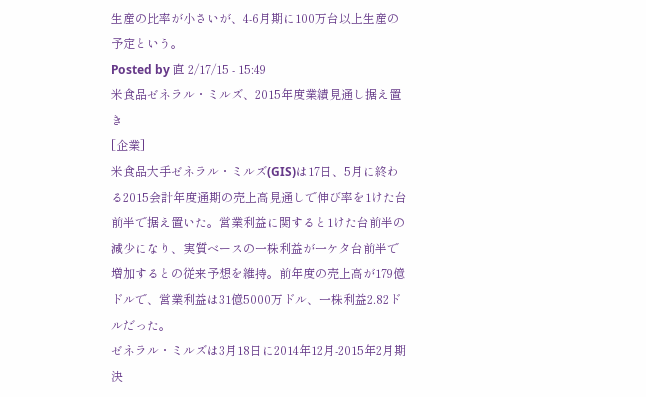生産の比率が小さいが、4-6月期に100万台以上生産の予定という。
Posted by 直 2/17/15 - 15:49
米食品ゼネラル・ミルズ、2015年度業績見通し据え置き
[企業]
米食品大手ゼネラル・ミルズ(GIS)は17日、5月に終わる2015会計年度通期の売上高見通しで伸び率を1けた台前半で据え置いた。営業利益に関すると1けた台前半の減少になり、実質ベースの一株利益が一ケタ台前半で増加するとの従来予想を維持。前年度の売上高が179億ドルで、営業利益は31億5000万ドル、一株利益2.82ドルだった。
ゼネラル・ミルズは3月18日に2014年12月-2015年2月期決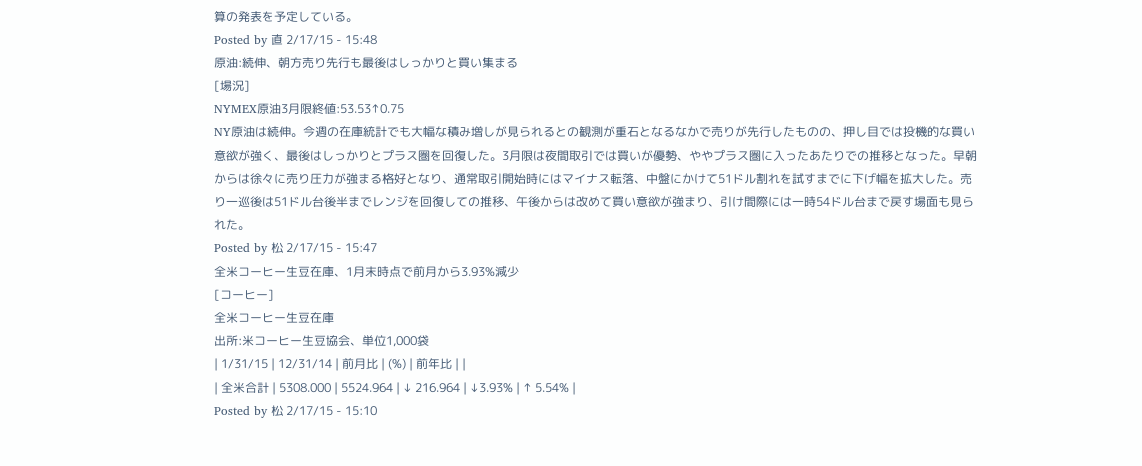算の発表を予定している。
Posted by 直 2/17/15 - 15:48
原油:続伸、朝方売り先行も最後はしっかりと買い集まる
[場況]
NYMEX原油3月限終値:53.53↑0.75
NY原油は続伸。今週の在庫統計でも大幅な積み増しが見られるとの観測が重石となるなかで売りが先行したものの、押し目では投機的な買い意欲が強く、最後はしっかりとプラス圏を回復した。3月限は夜間取引では買いが優勢、ややプラス圏に入ったあたりでの推移となった。早朝からは徐々に売り圧力が強まる格好となり、通常取引開始時にはマイナス転落、中盤にかけて51ドル割れを試すまでに下げ幅を拡大した。売り一巡後は51ドル台後半までレンジを回復しての推移、午後からは改めて買い意欲が強まり、引け間際には一時54ドル台まで戻す場面も見られた。
Posted by 松 2/17/15 - 15:47
全米コーヒー生豆在庫、1月末時点で前月から3.93%減少
[コーヒー]
全米コーヒー生豆在庫
出所:米コーヒー生豆協会、単位1,000袋
| 1/31/15 | 12/31/14 | 前月比 | (%) | 前年比 | |
| 全米合計 | 5308.000 | 5524.964 | ↓ 216.964 | ↓3.93% | ↑ 5.54% |
Posted by 松 2/17/15 - 15:10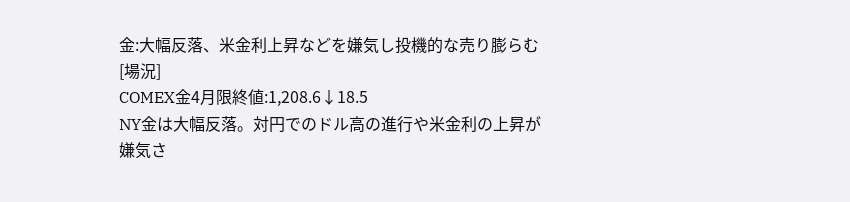金:大幅反落、米金利上昇などを嫌気し投機的な売り膨らむ
[場況]
COMEX金4月限終値:1,208.6↓18.5
NY金は大幅反落。対円でのドル高の進行や米金利の上昇が嫌気さ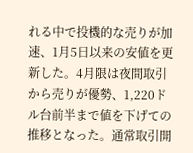れる中で投機的な売りが加速、1月5日以来の安値を更新した。4月限は夜間取引から売りが優勢、1,220ドル台前半まで値を下げての推移となった。通常取引開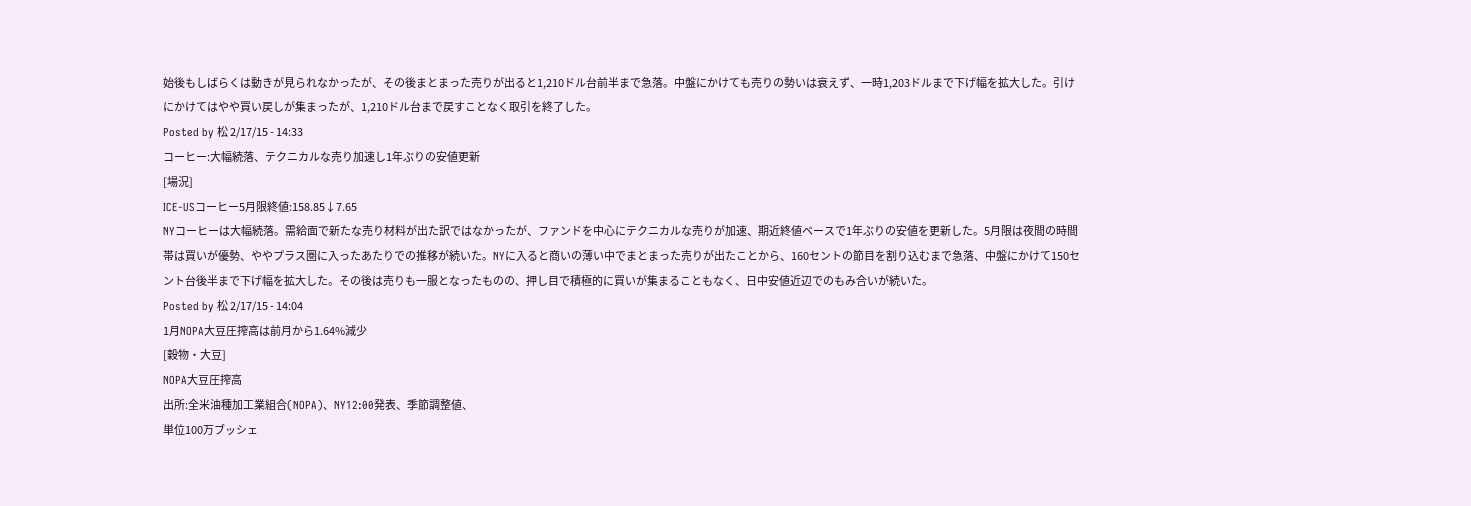始後もしばらくは動きが見られなかったが、その後まとまった売りが出ると1,210ドル台前半まで急落。中盤にかけても売りの勢いは衰えず、一時1,203ドルまで下げ幅を拡大した。引けにかけてはやや買い戻しが集まったが、1,210ドル台まで戻すことなく取引を終了した。
Posted by 松 2/17/15 - 14:33
コーヒー:大幅続落、テクニカルな売り加速し1年ぶりの安値更新
[場況]
ICE-USコーヒー5月限終値:158.85↓7.65
NYコーヒーは大幅続落。需給面で新たな売り材料が出た訳ではなかったが、ファンドを中心にテクニカルな売りが加速、期近終値ベースで1年ぶりの安値を更新した。5月限は夜間の時間帯は買いが優勢、ややプラス圏に入ったあたりでの推移が続いた。NYに入ると商いの薄い中でまとまった売りが出たことから、160セントの節目を割り込むまで急落、中盤にかけて150セント台後半まで下げ幅を拡大した。その後は売りも一服となったものの、押し目で積極的に買いが集まることもなく、日中安値近辺でのもみ合いが続いた。
Posted by 松 2/17/15 - 14:04
1月NOPA大豆圧搾高は前月から1.64%減少
[穀物・大豆]
NOPA大豆圧搾高
出所:全米油種加工業組合(NOPA)、NY12:00発表、季節調整値、
単位100万ブッシェ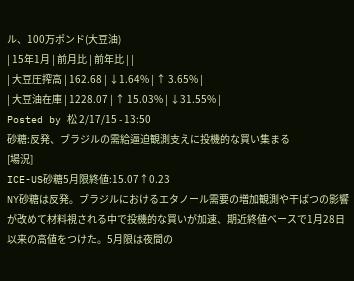ル、100万ポンド(大豆油)
| 15年1月 | 前月比 | 前年比 | |
| 大豆圧搾高 | 162.68 | ↓1.64% | ↑ 3.65% |
| 大豆油在庫 | 1228.07 | ↑ 15.03% | ↓31.55% |
Posted by 松 2/17/15 - 13:50
砂糖:反発、ブラジルの需給逼迫観測支えに投機的な買い集まる
[場況]
ICE-US砂糖5月限終値:15.07↑0.23
NY砂糖は反発。ブラジルにおけるエタノール需要の増加観測や干ばつの影響が改めて材料視される中で投機的な買いが加速、期近終値ベースで1月28日以来の高値をつけた。5月限は夜間の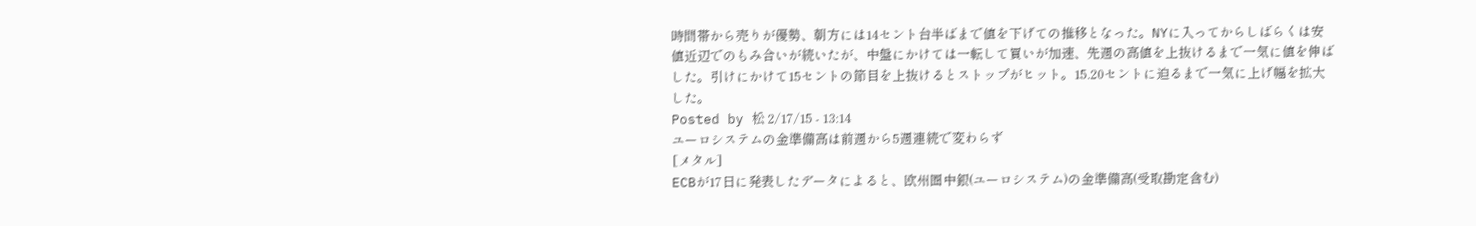時間帯から売りが優勢、朝方には14セント台半ばまで値を下げての推移となった。NYに入ってからしばらくは安値近辺でのもみ合いが続いたが、中盤にかけては一転して買いが加速、先週の高値を上抜けるまで一気に値を伸ばした。引けにかけて15セントの節目を上抜けるとストップがヒット。15.20セントに迫るまで一気に上げ幅を拡大した。
Posted by 松 2/17/15 - 13:14
ユーロシステムの金準備高は前週から5週連続で変わらず
[メタル]
ECBが17日に発表したデータによると、欧州圏中銀(ユーロシステム)の金準備高(受取勘定含む)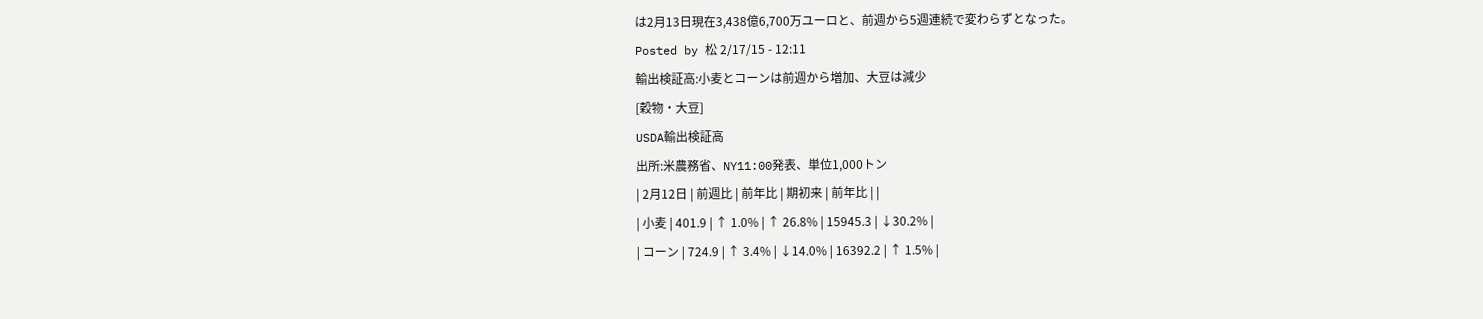は2月13日現在3,438億6,700万ユーロと、前週から5週連続で変わらずとなった。
Posted by 松 2/17/15 - 12:11
輸出検証高:小麦とコーンは前週から増加、大豆は減少
[穀物・大豆]
USDA輸出検証高
出所:米農務省、NY11:00発表、単位1,000トン
| 2月12日 | 前週比 | 前年比 | 期初来 | 前年比 | |
| 小麦 | 401.9 | ↑ 1.0% | ↑ 26.8% | 15945.3 | ↓30.2% |
| コーン | 724.9 | ↑ 3.4% | ↓14.0% | 16392.2 | ↑ 1.5% |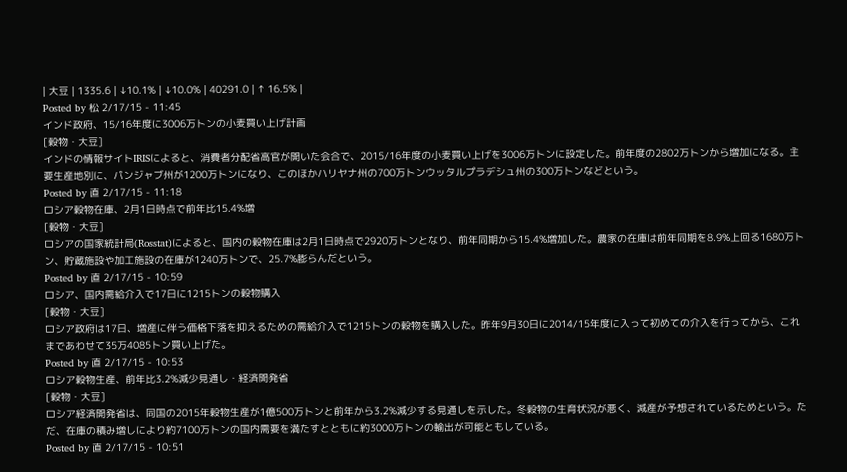| 大豆 | 1335.6 | ↓10.1% | ↓10.0% | 40291.0 | ↑ 16.5% |
Posted by 松 2/17/15 - 11:45
インド政府、15/16年度に3006万トンの小麦買い上げ計画
[穀物・大豆]
インドの情報サイトIRISによると、消費者分配省高官が開いた会合で、2015/16年度の小麦買い上げを3006万トンに設定した。前年度の2802万トンから増加になる。主要生産地別に、パンジャブ州が1200万トンになり、このほかハリヤナ州の700万トンウッタルプラデシュ州の300万トンなどという。
Posted by 直 2/17/15 - 11:18
ロシア穀物在庫、2月1日時点で前年比15.4%増
[穀物・大豆]
ロシアの国家統計局(Rosstat)によると、国内の穀物在庫は2月1日時点で2920万トンとなり、前年同期から15.4%増加した。農家の在庫は前年同期を8.9%上回る1680万トン、貯蔵施設や加工施設の在庫が1240万トンで、25.7%膨らんだという。
Posted by 直 2/17/15 - 10:59
ロシア、国内需給介入で17日に1215トンの穀物購入
[穀物・大豆]
ロシア政府は17日、増産に伴う価格下落を抑えるための需給介入で1215トンの穀物を購入した。昨年9月30日に2014/15年度に入って初めての介入を行ってから、これまであわせて35万4085トン買い上げた。
Posted by 直 2/17/15 - 10:53
ロシア穀物生産、前年比3.2%減少見通し・経済開発省
[穀物・大豆]
ロシア経済開発省は、同国の2015年穀物生産が1億500万トンと前年から3.2%減少する見通しを示した。冬穀物の生育状況が悪く、減産が予想されているためという。ただ、在庫の積み増しにより約7100万トンの国内需要を満たすとともに約3000万トンの輸出が可能ともしている。
Posted by 直 2/17/15 - 10:51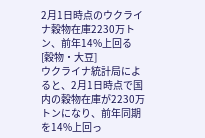2月1日時点のウクライナ穀物在庫2230万トン、前年14%上回る
[穀物・大豆]
ウクライナ統計局によると、2月1日時点で国内の穀物在庫が2230万トンになり、前年同期を14%上回っ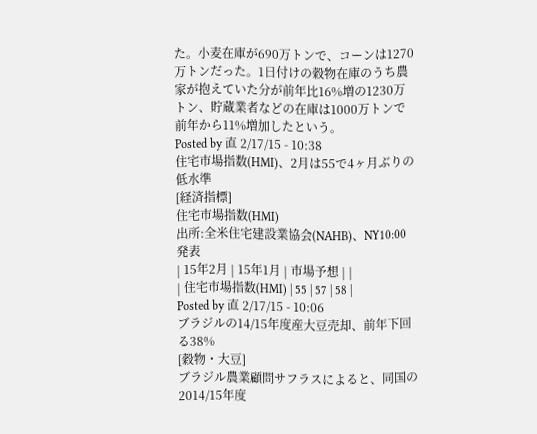た。小麦在庫が690万トンで、コーンは1270万トンだった。1日付けの穀物在庫のうち農家が抱えていた分が前年比16%増の1230万トン、貯蔵業者などの在庫は1000万トンで前年から11%増加したという。
Posted by 直 2/17/15 - 10:38
住宅市場指数(HMI)、2月は55で4ヶ月ぶりの低水準
[経済指標]
住宅市場指数(HMI)
出所:全米住宅建設業協会(NAHB)、NY10:00発表
| 15年2月 | 15年1月 | 市場予想 | |
| 住宅市場指数(HMI) | 55 | 57 | 58 |
Posted by 直 2/17/15 - 10:06
ブラジルの14/15年度産大豆売却、前年下回る38%
[穀物・大豆]
ブラジル農業顧問サフラスによると、同国の2014/15年度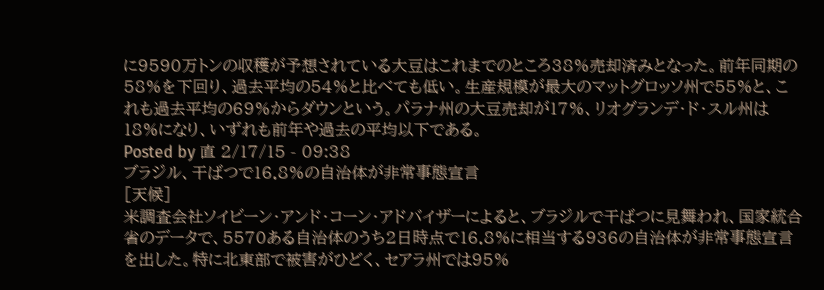に9590万トンの収穫が予想されている大豆はこれまでのところ38%売却済みとなった。前年同期の58%を下回り、過去平均の54%と比べても低い。生産規模が最大のマットグロッソ州で55%と、これも過去平均の69%からダウンという。パラナ州の大豆売却が17%、リオグランデ・ド・スル州は18%になり、いずれも前年や過去の平均以下である。
Posted by 直 2/17/15 - 09:38
ブラジル、干ばつで16.8%の自治体が非常事態宣言
[天候]
米調査会社ソイビーン・アンド・コーン・アドバイザーによると、ブラジルで干ばつに見舞われ、国家統合省のデータで、5570ある自治体のうち2日時点で16.8%に相当する936の自治体が非常事態宣言を出した。特に北東部で被害がひどく、セアラ州では95%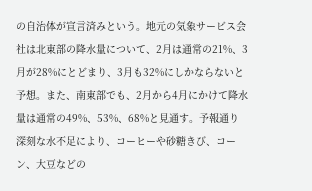の自治体が宣言済みという。地元の気象サービス会社は北東部の降水量について、2月は通常の21%、3月が28%にとどまり、3月も32%にしかならないと予想。また、南東部でも、2月から4月にかけて降水量は通常の49%、53%、68%と見通す。予報通り深刻な水不足により、コーヒーや砂糖きび、コーン、大豆などの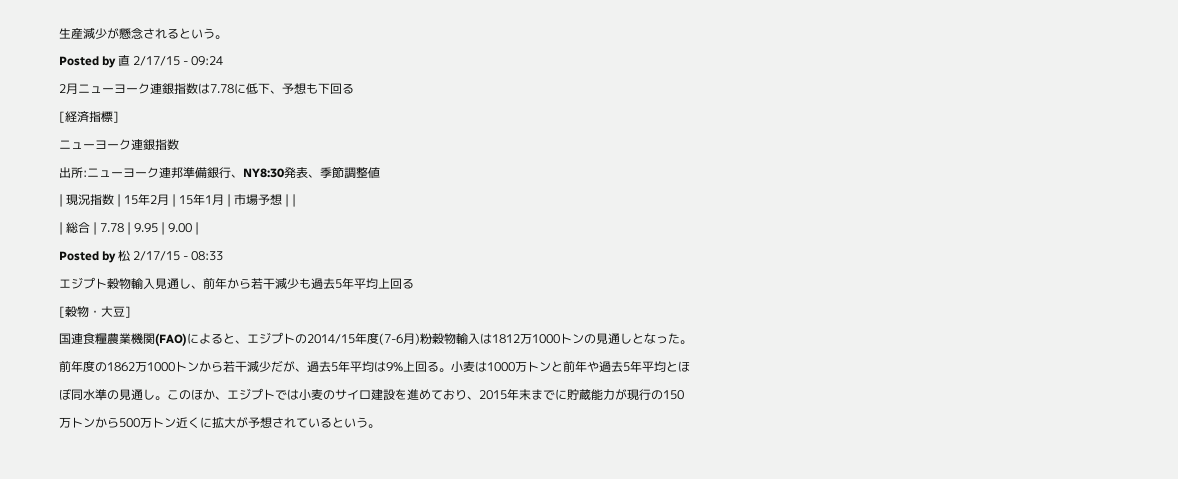生産減少が懸念されるという。
Posted by 直 2/17/15 - 09:24
2月ニューヨーク連銀指数は7.78に低下、予想も下回る
[経済指標]
ニューヨーク連銀指数
出所:ニューヨーク連邦準備銀行、NY8:30発表、季節調整値
| 現況指数 | 15年2月 | 15年1月 | 市場予想 | |
| 総合 | 7.78 | 9.95 | 9.00 |
Posted by 松 2/17/15 - 08:33
エジプト穀物輸入見通し、前年から若干減少も過去5年平均上回る
[穀物・大豆]
国連食糧農業機関(FAO)によると、エジプトの2014/15年度(7-6月)粉穀物輸入は1812万1000トンの見通しとなった。前年度の1862万1000トンから若干減少だが、過去5年平均は9%上回る。小麦は1000万トンと前年や過去5年平均とほぼ同水準の見通し。このほか、エジプトでは小麦のサイロ建設を進めており、2015年末までに貯蔵能力が現行の150万トンから500万トン近くに拡大が予想されているという。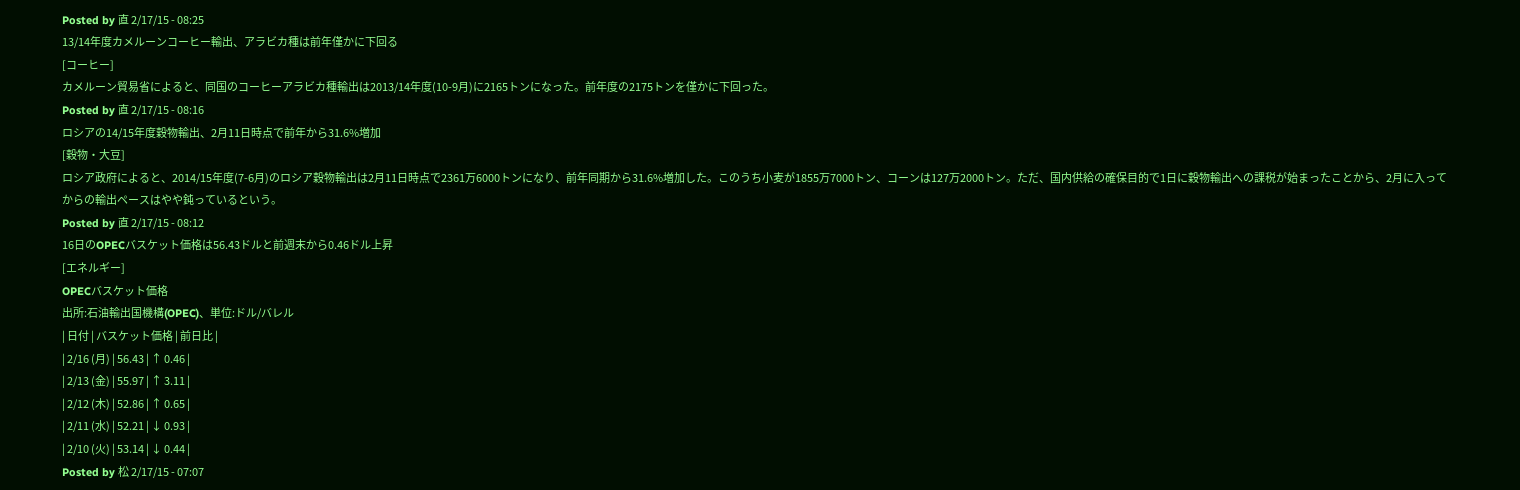Posted by 直 2/17/15 - 08:25
13/14年度カメルーンコーヒー輸出、アラビカ種は前年僅かに下回る
[コーヒー]
カメルーン貿易省によると、同国のコーヒーアラビカ種輸出は2013/14年度(10-9月)に2165トンになった。前年度の2175トンを僅かに下回った。
Posted by 直 2/17/15 - 08:16
ロシアの14/15年度穀物輸出、2月11日時点で前年から31.6%増加
[穀物・大豆]
ロシア政府によると、2014/15年度(7-6月)のロシア穀物輸出は2月11日時点で2361万6000トンになり、前年同期から31.6%増加した。このうち小麦が1855万7000トン、コーンは127万2000トン。ただ、国内供給の確保目的で1日に穀物輸出への課税が始まったことから、2月に入ってからの輸出ペースはやや鈍っているという。
Posted by 直 2/17/15 - 08:12
16日のOPECバスケット価格は56.43ドルと前週末から0.46ドル上昇
[エネルギー]
OPECバスケット価格
出所:石油輸出国機構(OPEC)、単位:ドル/バレル
| 日付 | バスケット価格 | 前日比 |
| 2/16 (月) | 56.43 | ↑ 0.46 |
| 2/13 (金) | 55.97 | ↑ 3.11 |
| 2/12 (木) | 52.86 | ↑ 0.65 |
| 2/11 (水) | 52.21 | ↓ 0.93 |
| 2/10 (火) | 53.14 | ↓ 0.44 |
Posted by 松 2/17/15 - 07:07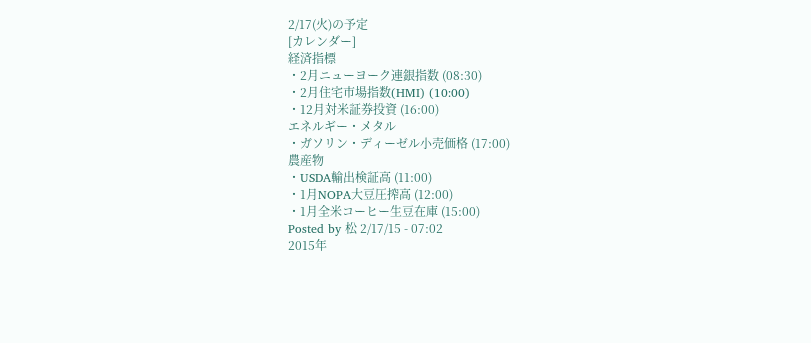2/17(火)の予定
[カレンダー]
経済指標
・2月ニューヨーク連銀指数 (08:30)
・2月住宅市場指数(HMI) (10:00)
・12月対米証券投資 (16:00)
エネルギー・メタル
・ガソリン・ディーゼル小売価格 (17:00)
農産物
・USDA輸出検証高 (11:00)
・1月NOPA大豆圧搾高 (12:00)
・1月全米コーヒー生豆在庫 (15:00)
Posted by 松 2/17/15 - 07:02
2015年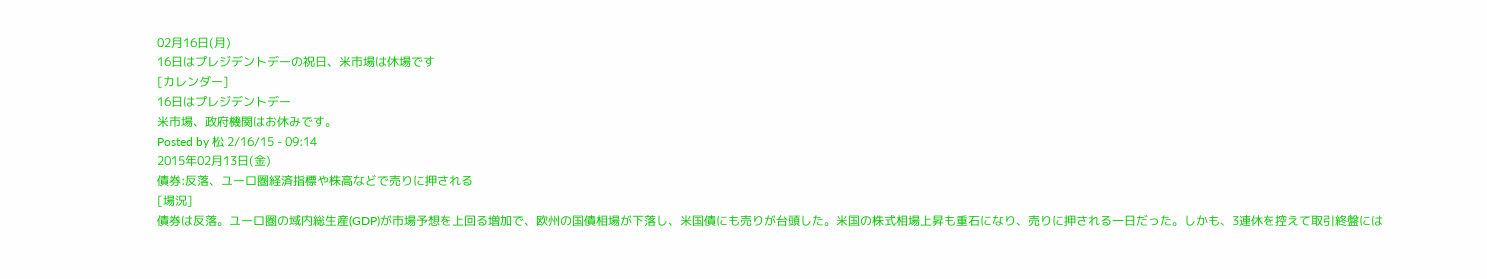02月16日(月)
16日はプレジデントデーの祝日、米市場は休場です
[カレンダー]
16日はプレジデントデー
米市場、政府機関はお休みです。
Posted by 松 2/16/15 - 09:14
2015年02月13日(金)
債券:反落、ユーロ圏経済指標や株高などで売りに押される
[場況]
債券は反落。ユーロ圏の域内総生産(GDP)が市場予想を上回る増加で、欧州の国債相場が下落し、米国債にも売りが台頭した。米国の株式相場上昇も重石になり、売りに押される一日だった。しかも、3連休を控えて取引終盤には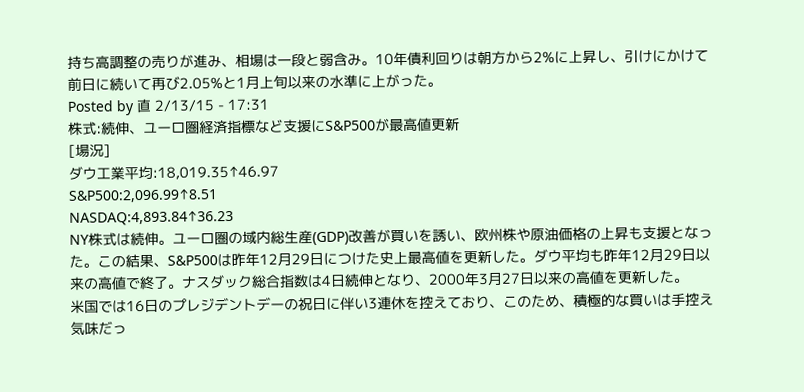持ち高調整の売りが進み、相場は一段と弱含み。10年債利回りは朝方から2%に上昇し、引けにかけて前日に続いて再び2.05%と1月上旬以来の水準に上がった。
Posted by 直 2/13/15 - 17:31
株式:続伸、ユーロ圏経済指標など支援にS&P500が最高値更新
[場況]
ダウ工業平均:18,019.35↑46.97
S&P500:2,096.99↑8.51
NASDAQ:4,893.84↑36.23
NY株式は続伸。ユーロ圏の域内総生産(GDP)改善が買いを誘い、欧州株や原油価格の上昇も支援となった。この結果、S&P500は昨年12月29日につけた史上最高値を更新した。ダウ平均も昨年12月29日以来の高値で終了。ナスダック総合指数は4日続伸となり、2000年3月27日以来の高値を更新した。
米国では16日のプレジデントデーの祝日に伴い3連休を控えており、このため、積極的な買いは手控え気味だっ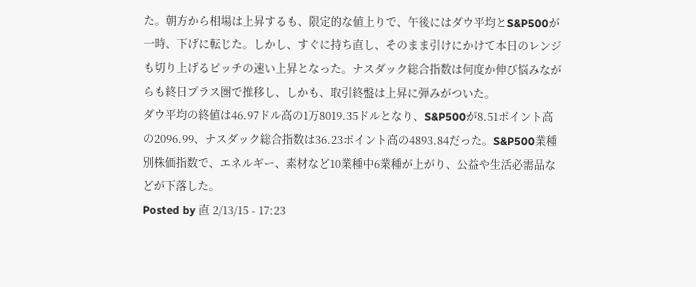た。朝方から相場は上昇するも、限定的な値上りで、午後にはダウ平均とS&P500が一時、下げに転じた。しかし、すぐに持ち直し、そのまま引けにかけて本日のレンジも切り上げるピッチの速い上昇となった。ナスダック総合指数は何度か伸び悩みながらも終日プラス圏で推移し、しかも、取引終盤は上昇に弾みがついた。
ダウ平均の終値は46.97ドル高の1万8019.35ドルとなり、S&P500が8.51ポイント高の2096.99、ナスダック総合指数は36.23ポイント高の4893.84だった。S&P500業種別株価指数で、エネルギー、素材など10業種中6業種が上がり、公益や生活必需品などが下落した。
Posted by 直 2/13/15 - 17:23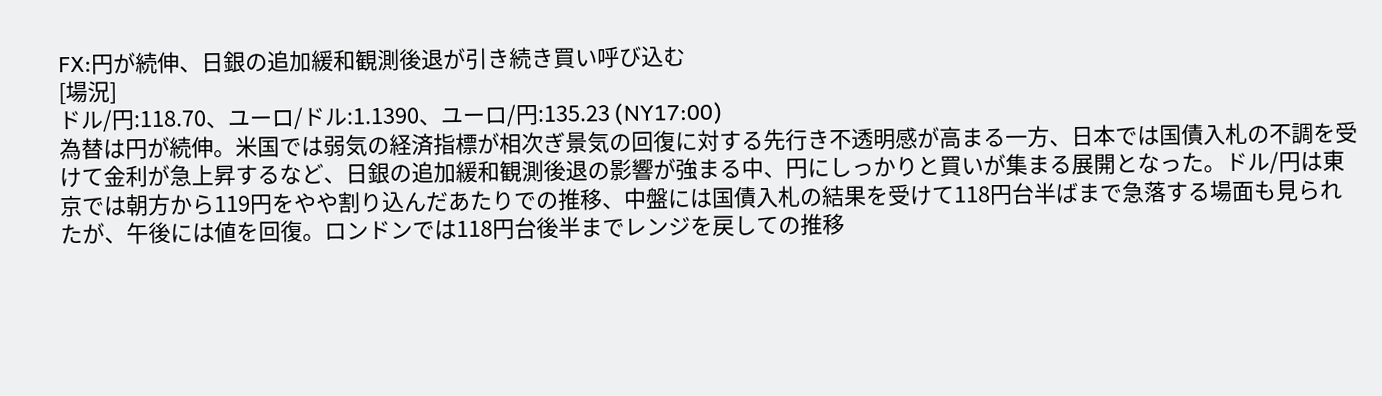FX:円が続伸、日銀の追加緩和観測後退が引き続き買い呼び込む
[場況]
ドル/円:118.70、ユーロ/ドル:1.1390、ユーロ/円:135.23 (NY17:00)
為替は円が続伸。米国では弱気の経済指標が相次ぎ景気の回復に対する先行き不透明感が高まる一方、日本では国債入札の不調を受けて金利が急上昇するなど、日銀の追加緩和観測後退の影響が強まる中、円にしっかりと買いが集まる展開となった。ドル/円は東京では朝方から119円をやや割り込んだあたりでの推移、中盤には国債入札の結果を受けて118円台半ばまで急落する場面も見られたが、午後には値を回復。ロンドンでは118円台後半までレンジを戻しての推移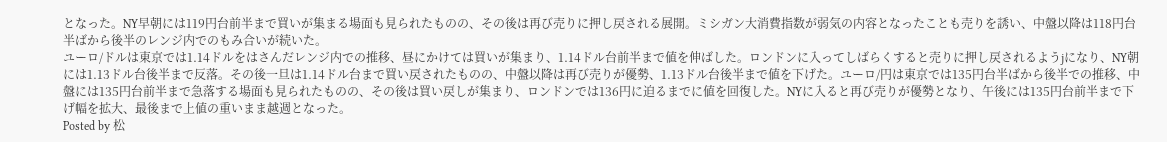となった。NY早朝には119円台前半まで買いが集まる場面も見られたものの、その後は再び売りに押し戻される展開。ミシガン大消費指数が弱気の内容となったことも売りを誘い、中盤以降は118円台半ばから後半のレンジ内でのもみ合いが続いた。
ユーロ/ドルは東京では1.14ドルをはさんだレンジ内での推移、昼にかけては買いが集まり、1.14ドル台前半まで値を伸ばした。ロンドンに入ってしばらくすると売りに押し戻されるようjになり、NY朝には1.13ドル台後半まで反落。その後一旦は1.14ドル台まで買い戻されたものの、中盤以降は再び売りが優勢、1.13ドル台後半まで値を下げた。ユーロ/円は東京では135円台半ばから後半での推移、中盤には135円台前半まで急落する場面も見られたものの、その後は買い戻しが集まり、ロンドンでは136円に迫るまでに値を回復した。NYに入ると再び売りが優勢となり、午後には135円台前半まで下げ幅を拡大、最後まで上値の重いまま越週となった。
Posted by 松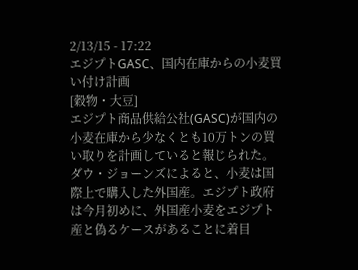2/13/15 - 17:22
エジプトGASC、国内在庫からの小麦買い付け計画
[穀物・大豆]
エジプト商品供給公社(GASC)が国内の小麦在庫から少なくとも10万トンの買い取りを計画していると報じられた。ダウ・ジョーンズによると、小麦は国際上で購入した外国産。エジプト政府は今月初めに、外国産小麦をエジプト産と偽るケースがあることに着目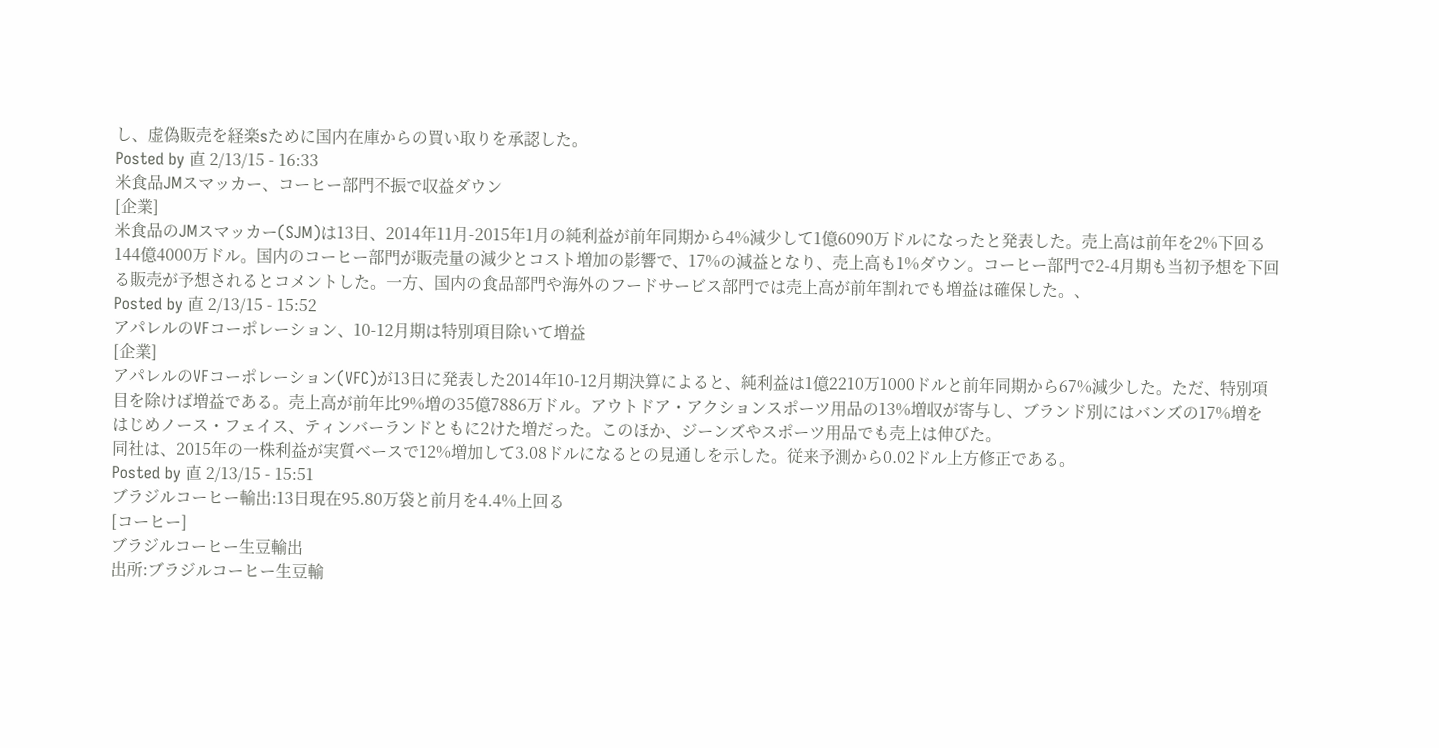し、虚偽販売を経楽sために国内在庫からの買い取りを承認した。
Posted by 直 2/13/15 - 16:33
米食品JMスマッカー、コーヒー部門不振で収益ダウン
[企業]
米食品のJMスマッカー(SJM)は13日、2014年11月-2015年1月の純利益が前年同期から4%減少して1億6090万ドルになったと発表した。売上高は前年を2%下回る144億4000万ドル。国内のコーヒー部門が販売量の減少とコスト増加の影響で、17%の減益となり、売上高も1%ダウン。コーヒー部門で2-4月期も当初予想を下回る販売が予想されるとコメントした。一方、国内の食品部門や海外のフードサービス部門では売上高が前年割れでも増益は確保した。、
Posted by 直 2/13/15 - 15:52
アパレルのVFコーポレーション、10-12月期は特別項目除いて増益
[企業]
アパレルのVFコーポレーション(VFC)が13日に発表した2014年10-12月期決算によると、純利益は1億2210万1000ドルと前年同期から67%減少した。ただ、特別項目を除けば増益である。売上高が前年比9%増の35億7886万ドル。アウトドア・アクションスポーツ用品の13%増収が寄与し、ブランド別にはバンズの17%増をはじめノース・フェイス、ティンバーランドともに2けた増だった。このほか、ジーンズやスポーツ用品でも売上は伸びた。
同社は、2015年の一株利益が実質ベースで12%増加して3.08ドルになるとの見通しを示した。従来予測から0.02ドル上方修正である。
Posted by 直 2/13/15 - 15:51
ブラジルコーヒー輸出:13日現在95.80万袋と前月を4.4%上回る
[コーヒー]
ブラジルコーヒー生豆輸出
出所:ブラジルコーヒー生豆輸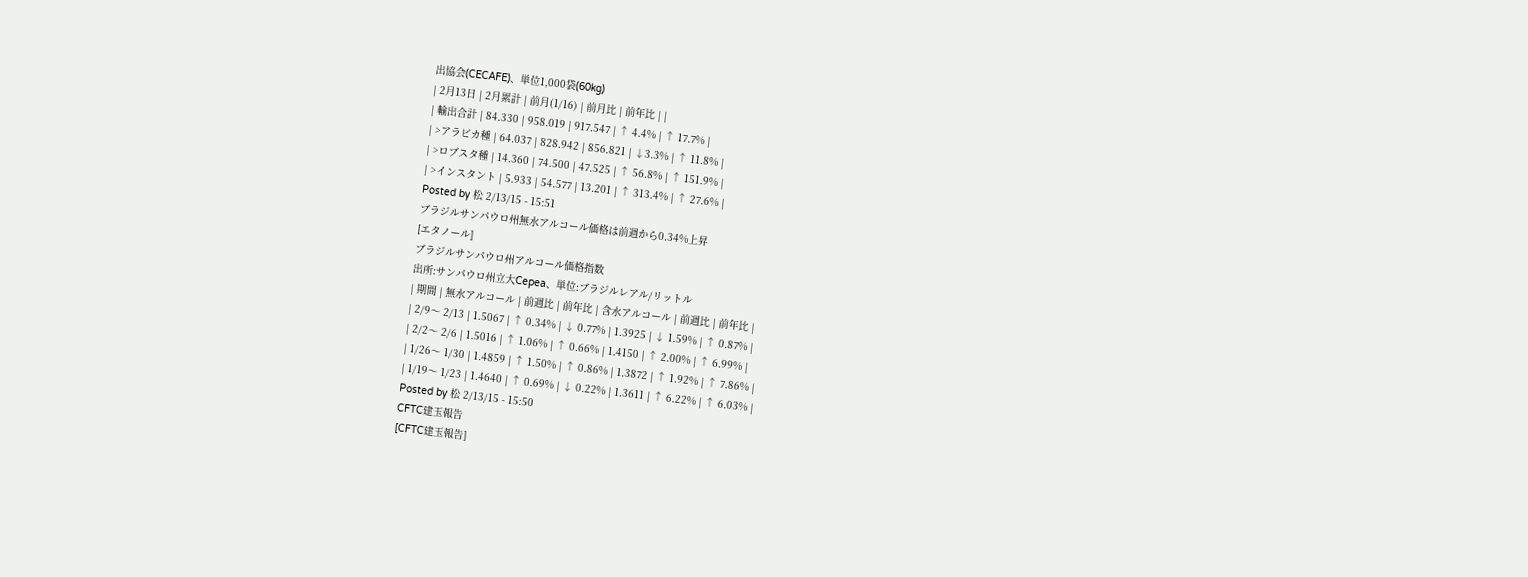出協会(CECAFE)、単位1,000袋(60kg)
| 2月13日 | 2月累計 | 前月(1/16) | 前月比 | 前年比 | |
| 輸出合計 | 84.330 | 958.019 | 917.547 | ↑ 4.4% | ↑ 17.7% |
| >アラビカ種 | 64.037 | 828.942 | 856.821 | ↓3.3% | ↑ 11.8% |
| >ロブスタ種 | 14.360 | 74.500 | 47.525 | ↑ 56.8% | ↑ 151.9% |
| >インスタント | 5.933 | 54.577 | 13.201 | ↑ 313.4% | ↑ 27.6% |
Posted by 松 2/13/15 - 15:51
ブラジルサンパウロ州無水アルコール価格は前週から0.34%上昇
[エタノール]
ブラジルサンパウロ州アルコール価格指数
出所:サンパウロ州立大Cepea、単位:ブラジルレアル/リットル
| 期間 | 無水アルコール | 前週比 | 前年比 | 含水アルコール | 前週比 | 前年比 |
| 2/9〜 2/13 | 1.5067 | ↑ 0.34% | ↓ 0.77% | 1.3925 | ↓ 1.59% | ↑ 0.87% |
| 2/2〜 2/6 | 1.5016 | ↑ 1.06% | ↑ 0.66% | 1.4150 | ↑ 2.00% | ↑ 6.99% |
| 1/26〜 1/30 | 1.4859 | ↑ 1.50% | ↑ 0.86% | 1.3872 | ↑ 1.92% | ↑ 7.86% |
| 1/19〜 1/23 | 1.4640 | ↑ 0.69% | ↓ 0.22% | 1.3611 | ↑ 6.22% | ↑ 6.03% |
Posted by 松 2/13/15 - 15:50
CFTC建玉報告
[CFTC建玉報告]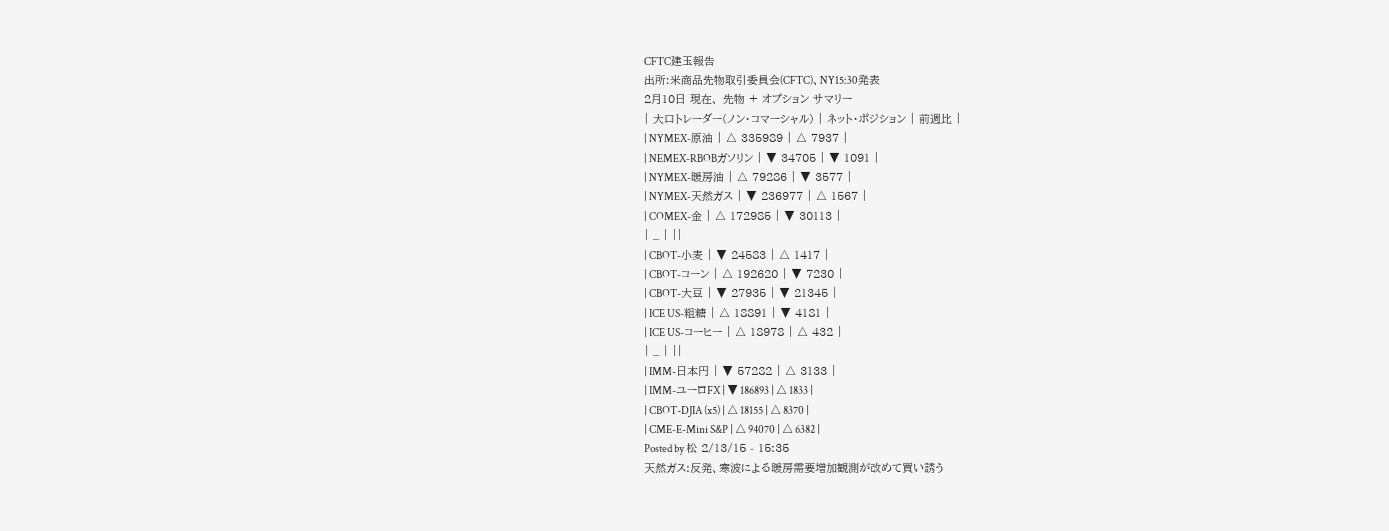CFTC建玉報告
出所:米商品先物取引委員会(CFTC)、NY15:30発表
2月10日 現在、 先物 + オプション サマリー
| 大口トレーダー(ノン・コマーシャル) | ネット・ポジション | 前週比 |
| NYMEX-原油 | △ 335989 | △ 7937 |
| NEMEX-RBOBガソリン | ▼ 34705 | ▼ 1091 |
| NYMEX-暖房油 | △ 79286 | ▼ 3577 |
| NYMEX-天然ガス | ▼ 236977 | △ 1567 |
| COMEX-金 | △ 172985 | ▼ 30113 |
| _ | ||
| CBOT-小麦 | ▼ 24583 | △ 1417 |
| CBOT-コーン | △ 192620 | ▼ 7230 |
| CBOT-大豆 | ▼ 27935 | ▼ 21345 |
| ICE US-粗糖 | △ 18891 | ▼ 4181 |
| ICE US-コーヒー | △ 18978 | △ 432 |
| _ | ||
| IMM-日本円 | ▼ 57282 | △ 3133 |
| IMM-ユーロFX | ▼ 186893 | △ 1833 |
| CBOT-DJIA (x5) | △ 18155 | △ 8370 |
| CME-E-Mini S&P | △ 94070 | △ 6382 |
Posted by 松 2/13/15 - 15:35
天然ガス:反発、寒波による暖房需要増加観測が改めて買い誘う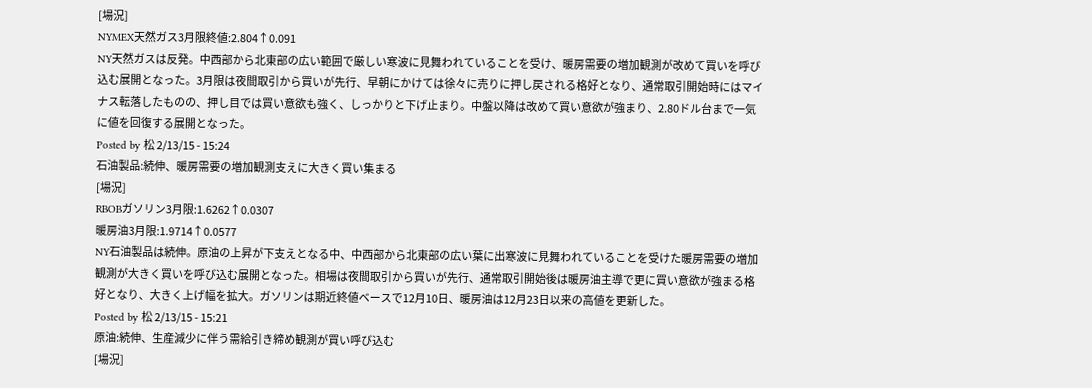[場況]
NYMEX天然ガス3月限終値:2.804↑0.091
NY天然ガスは反発。中西部から北東部の広い範囲で厳しい寒波に見舞われていることを受け、暖房需要の増加観測が改めて買いを呼び込む展開となった。3月限は夜間取引から買いが先行、早朝にかけては徐々に売りに押し戻される格好となり、通常取引開始時にはマイナス転落したものの、押し目では買い意欲も強く、しっかりと下げ止まり。中盤以降は改めて買い意欲が強まり、2.80ドル台まで一気に値を回復する展開となった。
Posted by 松 2/13/15 - 15:24
石油製品:続伸、暖房需要の増加観測支えに大きく買い集まる
[場況]
RBOBガソリン3月限:1.6262↑0.0307
暖房油3月限:1.9714↑0.0577
NY石油製品は続伸。原油の上昇が下支えとなる中、中西部から北東部の広い葉に出寒波に見舞われていることを受けた暖房需要の増加観測が大きく買いを呼び込む展開となった。相場は夜間取引から買いが先行、通常取引開始後は暖房油主導で更に買い意欲が強まる格好となり、大きく上げ幅を拡大。ガソリンは期近終値ベースで12月10日、暖房油は12月23日以来の高値を更新した。
Posted by 松 2/13/15 - 15:21
原油:続伸、生産減少に伴う需給引き締め観測が買い呼び込む
[場況]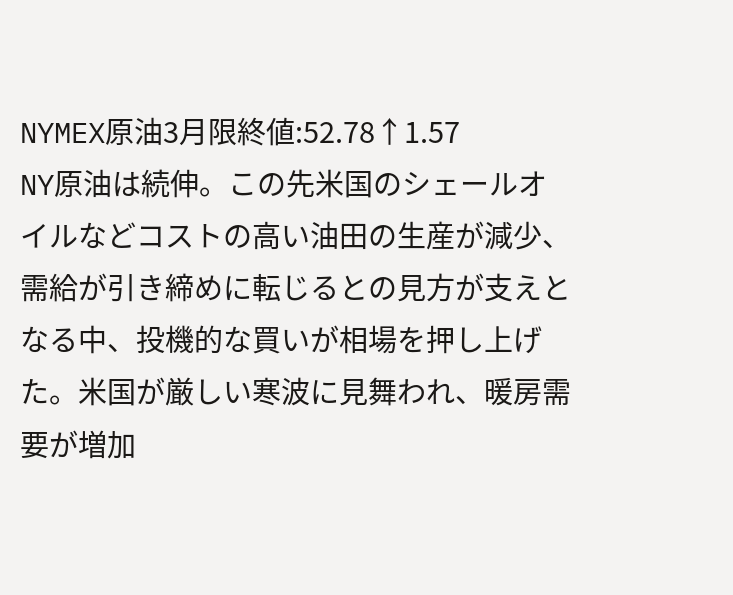NYMEX原油3月限終値:52.78↑1.57
NY原油は続伸。この先米国のシェールオイルなどコストの高い油田の生産が減少、需給が引き締めに転じるとの見方が支えとなる中、投機的な買いが相場を押し上げた。米国が厳しい寒波に見舞われ、暖房需要が増加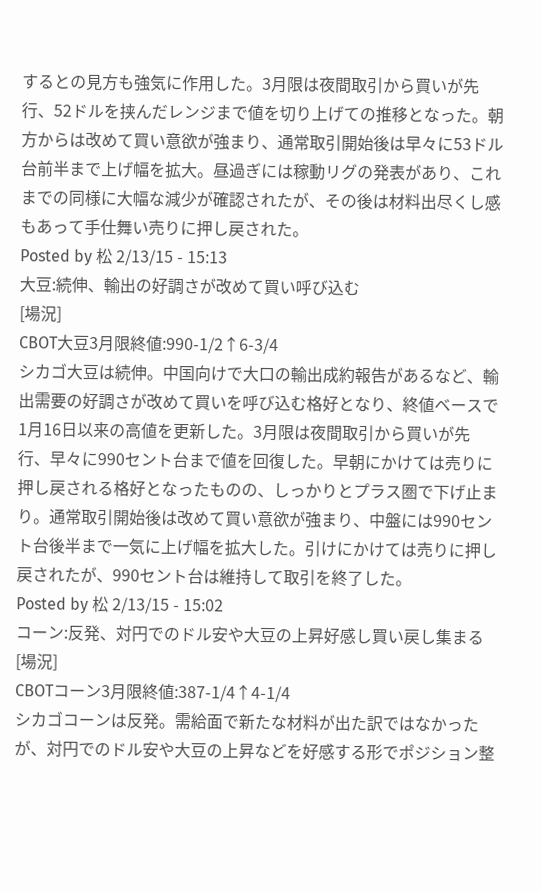するとの見方も強気に作用した。3月限は夜間取引から買いが先行、52ドルを挟んだレンジまで値を切り上げての推移となった。朝方からは改めて買い意欲が強まり、通常取引開始後は早々に53ドル台前半まで上げ幅を拡大。昼過ぎには稼動リグの発表があり、これまでの同様に大幅な減少が確認されたが、その後は材料出尽くし感もあって手仕舞い売りに押し戻された。
Posted by 松 2/13/15 - 15:13
大豆:続伸、輸出の好調さが改めて買い呼び込む
[場況]
CBOT大豆3月限終値:990-1/2↑6-3/4
シカゴ大豆は続伸。中国向けで大口の輸出成約報告があるなど、輸出需要の好調さが改めて買いを呼び込む格好となり、終値ベースで1月16日以来の高値を更新した。3月限は夜間取引から買いが先行、早々に990セント台まで値を回復した。早朝にかけては売りに押し戻される格好となったものの、しっかりとプラス圏で下げ止まり。通常取引開始後は改めて買い意欲が強まり、中盤には990セント台後半まで一気に上げ幅を拡大した。引けにかけては売りに押し戻されたが、990セント台は維持して取引を終了した。
Posted by 松 2/13/15 - 15:02
コーン:反発、対円でのドル安や大豆の上昇好感し買い戻し集まる
[場況]
CBOTコーン3月限終値:387-1/4↑4-1/4
シカゴコーンは反発。需給面で新たな材料が出た訳ではなかったが、対円でのドル安や大豆の上昇などを好感する形でポジション整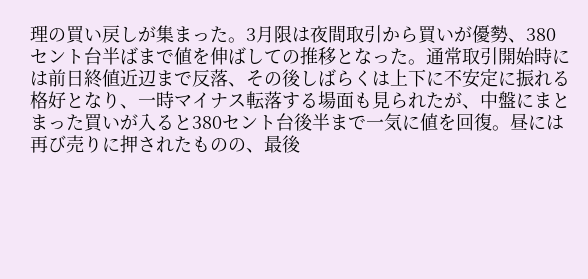理の買い戻しが集まった。3月限は夜間取引から買いが優勢、380セント台半ばまで値を伸ばしての推移となった。通常取引開始時には前日終値近辺まで反落、その後しばらくは上下に不安定に振れる格好となり、一時マイナス転落する場面も見られたが、中盤にまとまった買いが入ると380セント台後半まで一気に値を回復。昼には再び売りに押されたものの、最後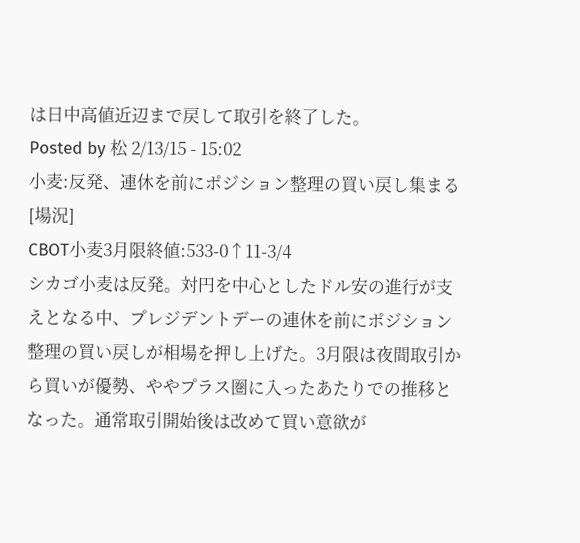は日中高値近辺まで戻して取引を終了した。
Posted by 松 2/13/15 - 15:02
小麦:反発、連休を前にポジション整理の買い戻し集まる
[場況]
CBOT小麦3月限終値:533-0↑11-3/4
シカゴ小麦は反発。対円を中心としたドル安の進行が支えとなる中、プレジデントデーの連休を前にポジション整理の買い戻しが相場を押し上げた。3月限は夜間取引から買いが優勢、ややプラス圏に入ったあたりでの推移となった。通常取引開始後は改めて買い意欲が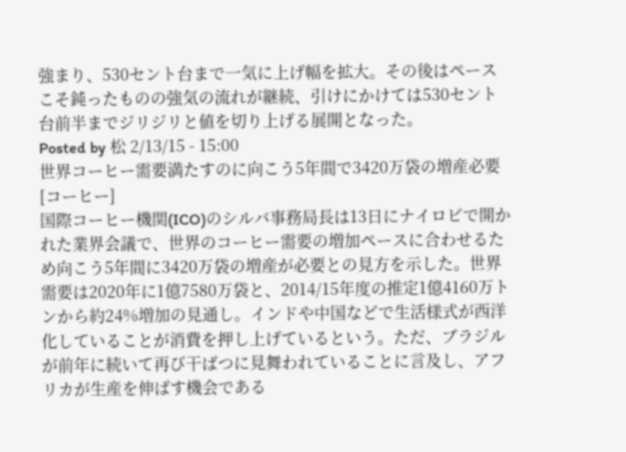強まり、530セント台まで一気に上げ幅を拡大。その後はペースこそ鈍ったものの強気の流れが継続、引けにかけては530セント台前半までジリジリと値を切り上げる展開となった。
Posted by 松 2/13/15 - 15:00
世界コーヒー需要満たすのに向こう5年間で3420万袋の増産必要
[コーヒー]
国際コーヒー機関(ICO)のシルバ事務局長は13日にナイロビで開かれた業界会議で、世界のコーヒー需要の増加ペースに合わせるため向こう5年間に3420万袋の増産が必要との見方を示した。世界需要は2020年に1億7580万袋と、2014/15年度の推定1億4160万トンから約24%増加の見通し。インドや中国などで生活様式が西洋化していることが消費を押し上げているという。ただ、ブラジルが前年に続いて再び干ばつに見舞われていることに言及し、アフリカが生産を伸ばす機会である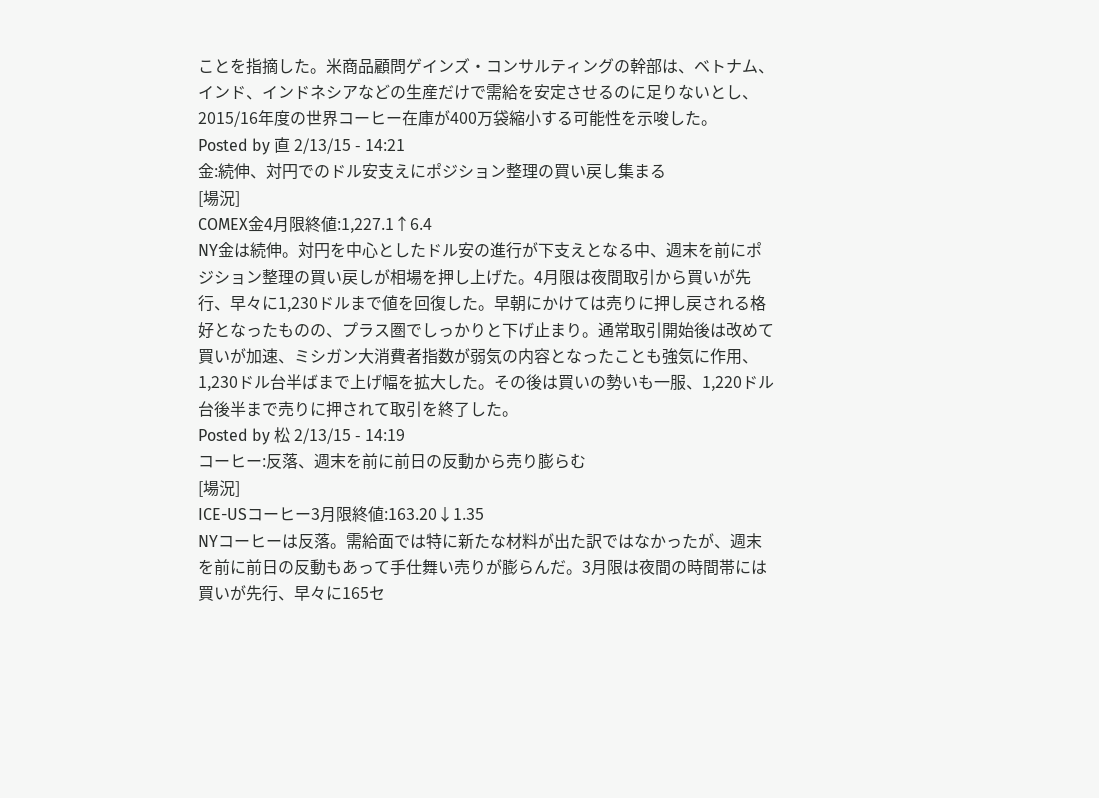ことを指摘した。米商品顧問ゲインズ・コンサルティングの幹部は、ベトナム、インド、インドネシアなどの生産だけで需給を安定させるのに足りないとし、2015/16年度の世界コーヒー在庫が400万袋縮小する可能性を示唆した。
Posted by 直 2/13/15 - 14:21
金:続伸、対円でのドル安支えにポジション整理の買い戻し集まる
[場況]
COMEX金4月限終値:1,227.1↑6.4
NY金は続伸。対円を中心としたドル安の進行が下支えとなる中、週末を前にポジション整理の買い戻しが相場を押し上げた。4月限は夜間取引から買いが先行、早々に1,230ドルまで値を回復した。早朝にかけては売りに押し戻される格好となったものの、プラス圏でしっかりと下げ止まり。通常取引開始後は改めて買いが加速、ミシガン大消費者指数が弱気の内容となったことも強気に作用、1,230ドル台半ばまで上げ幅を拡大した。その後は買いの勢いも一服、1,220ドル台後半まで売りに押されて取引を終了した。
Posted by 松 2/13/15 - 14:19
コーヒー:反落、週末を前に前日の反動から売り膨らむ
[場況]
ICE-USコーヒー3月限終値:163.20↓1.35
NYコーヒーは反落。需給面では特に新たな材料が出た訳ではなかったが、週末を前に前日の反動もあって手仕舞い売りが膨らんだ。3月限は夜間の時間帯には買いが先行、早々に165セ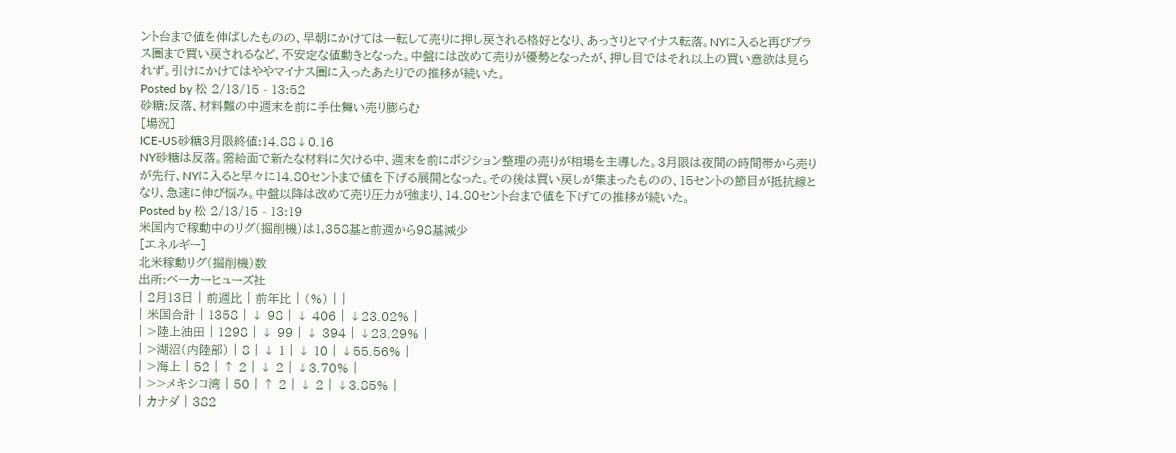ント台まで値を伸ばしたものの、早朝にかけては一転して売りに押し戻される格好となり、あっさりとマイナス転落。NYに入ると再びプラス圏まで買い戻されるなど、不安定な値動きとなった。中盤には改めて売りが優勢となったが、押し目ではそれ以上の買い意欲は見られず。引けにかけてはややマイナス圏に入ったあたりでの推移が続いた。
Posted by 松 2/13/15 - 13:52
砂糖:反落、材料難の中週末を前に手仕舞い売り膨らむ
[場況]
ICE-US砂糖3月限終値:14.88↓0.16
NY砂糖は反落。需給面で新たな材料に欠ける中、週末を前にポジション整理の売りが相場を主導した。3月限は夜間の時間帯から売りが先行、NYに入ると早々に14.80セントまで値を下げる展開となった。その後は買い戻しが集まったものの、15セントの節目が抵抗線となり、急速に伸び悩み。中盤以降は改めて売り圧力が強まり、14.80セント台まで値を下げての推移が続いた。
Posted by 松 2/13/15 - 13:19
米国内で稼動中のリグ(掘削機)は1,358基と前週から98基減少
[エネルギー]
北米稼動リグ(掘削機)数
出所:ベーカーヒューズ社
| 2月13日 | 前週比 | 前年比 | (%) | |
| 米国合計 | 1358 | ↓ 98 | ↓ 406 | ↓23.02% |
| >陸上油田 | 1298 | ↓ 99 | ↓ 394 | ↓23.29% |
| >湖沼(内陸部) | 8 | ↓ 1 | ↓ 10 | ↓55.56% |
| >海上 | 52 | ↑ 2 | ↓ 2 | ↓3.70% |
| >>メキシコ湾 | 50 | ↑ 2 | ↓ 2 | ↓3.85% |
| カナダ | 382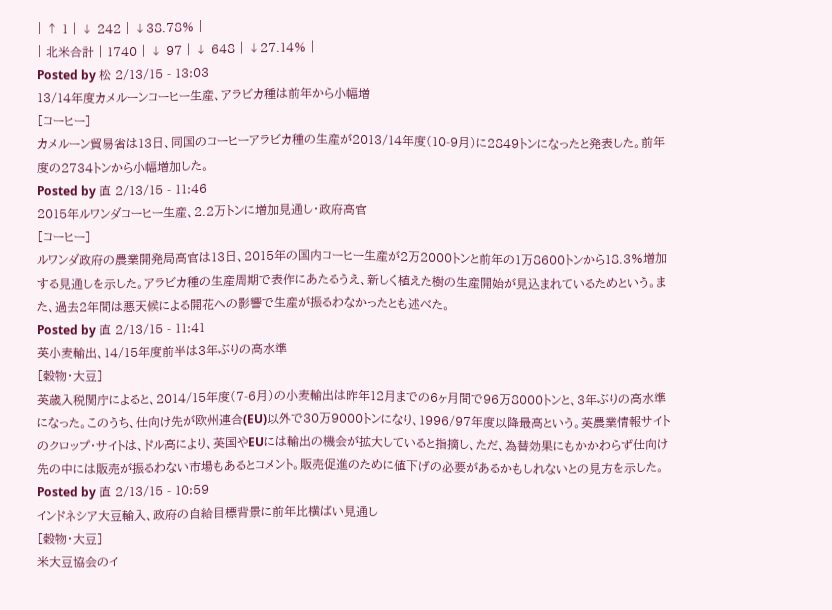| ↑ 1 | ↓ 242 | ↓38.78% |
| 北米合計 | 1740 | ↓ 97 | ↓ 648 | ↓27.14% |
Posted by 松 2/13/15 - 13:03
13/14年度カメルーンコーヒー生産、アラビカ種は前年から小幅増
[コーヒー]
カメルーン貿易省は13日、同国のコーヒーアラビカ種の生産が2013/14年度(10-9月)に2849トンになったと発表した。前年度の2734トンから小幅増加した。
Posted by 直 2/13/15 - 11:46
2015年ルワンダコーヒー生産、2.2万トンに増加見通し・政府高官
[コーヒー]
ルワンダ政府の農業開発局高官は13日、2015年の国内コーヒー生産が2万2000トンと前年の1万8600トンから18.3%増加する見通しを示した。アラビカ種の生産周期で表作にあたるうえ、新しく植えた樹の生産開始が見込まれているためという。また、過去2年間は悪天候による開花への影響で生産が振るわなかったとも述べた。
Posted by 直 2/13/15 - 11:41
英小麦輸出、14/15年度前半は3年ぶりの高水準
[穀物・大豆]
英歳入税関庁によると、2014/15年度(7-6月)の小麦輸出は昨年12月までの6ヶ月間で96万8000トンと、3年ぶりの高水準になった。このうち、仕向け先が欧州連合(EU)以外で30万9000トンになり、1996/97年度以降最高という。英農業情報サイトのクロップ・サイトは、ドル高により、英国やEUには輸出の機会が拡大していると指摘し、ただ、為替効果にもかかわらず仕向け先の中には販売が振るわない市場もあるとコメント。販売促進のために値下げの必要があるかもしれないとの見方を示した。
Posted by 直 2/13/15 - 10:59
インドネシア大豆輸入、政府の自給目標背景に前年比横ばい見通し
[穀物・大豆]
米大豆協会のイ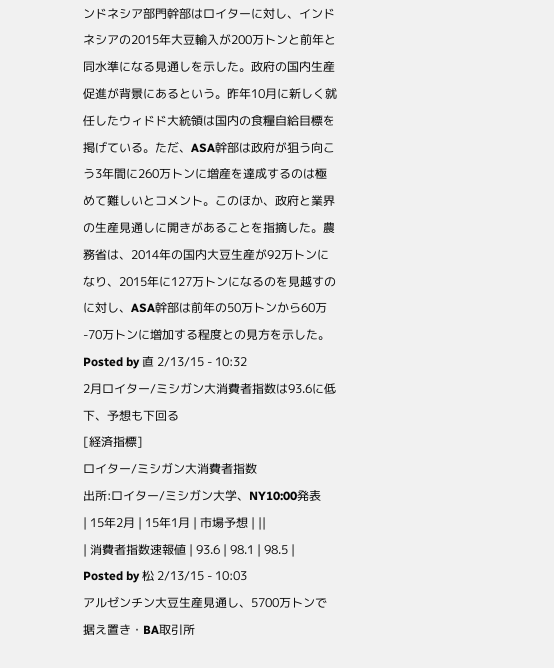ンドネシア部門幹部はロイターに対し、インドネシアの2015年大豆輸入が200万トンと前年と同水準になる見通しを示した。政府の国内生産促進が背景にあるという。昨年10月に新しく就任したウィドド大統領は国内の食糧自給目標を掲げている。ただ、ASA幹部は政府が狙う向こう3年間に260万トンに増産を達成するのは極めて難しいとコメント。このほか、政府と業界の生産見通しに開きがあることを指摘した。農務省は、2014年の国内大豆生産が92万トンになり、2015年に127万トンになるのを見越すのに対し、ASA幹部は前年の50万トンから60万-70万トンに増加する程度との見方を示した。
Posted by 直 2/13/15 - 10:32
2月ロイター/ミシガン大消費者指数は93.6に低下、予想も下回る
[経済指標]
ロイター/ミシガン大消費者指数
出所:ロイター/ミシガン大学、NY10:00発表
| 15年2月 | 15年1月 | 市場予想 | ||
| 消費者指数速報値 | 93.6 | 98.1 | 98.5 |
Posted by 松 2/13/15 - 10:03
アルゼンチン大豆生産見通し、5700万トンで据え置き・BA取引所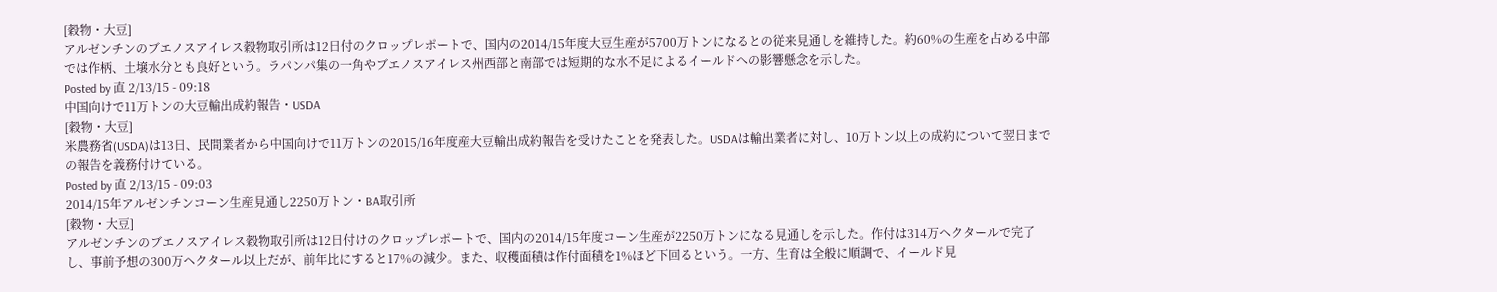[穀物・大豆]
アルゼンチンのブエノスアイレス穀物取引所は12日付のクロップレポートで、国内の2014/15年度大豆生産が5700万トンになるとの従来見通しを維持した。約60%の生産を占める中部では作柄、土壌水分とも良好という。ラパンパ集の一角やブエノスアイレス州西部と南部では短期的な水不足によるイールドへの影響懸念を示した。
Posted by 直 2/13/15 - 09:18
中国向けで11万トンの大豆輸出成約報告・USDA
[穀物・大豆]
米農務省(USDA)は13日、民間業者から中国向けで11万トンの2015/16年度産大豆輸出成約報告を受けたことを発表した。USDAは輸出業者に対し、10万トン以上の成約について翌日までの報告を義務付けている。
Posted by 直 2/13/15 - 09:03
2014/15年アルゼンチンコーン生産見通し2250万トン・BA取引所
[穀物・大豆]
アルゼンチンのブエノスアイレス穀物取引所は12日付けのクロップレポートで、国内の2014/15年度コーン生産が2250万トンになる見通しを示した。作付は314万ヘクタールで完了し、事前予想の300万ヘクタール以上だが、前年比にすると17%の減少。また、収穫面積は作付面積を1%ほど下回るという。一方、生育は全般に順調で、イールド見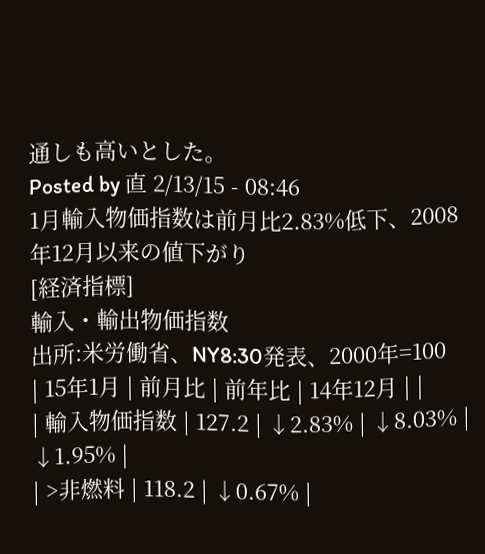通しも高いとした。
Posted by 直 2/13/15 - 08:46
1月輸入物価指数は前月比2.83%低下、2008年12月以来の値下がり
[経済指標]
輸入・輸出物価指数
出所:米労働省、NY8:30発表、2000年=100
| 15年1月 | 前月比 | 前年比 | 14年12月 | |
| 輸入物価指数 | 127.2 | ↓2.83% | ↓8.03% | ↓1.95% |
| >非燃料 | 118.2 | ↓0.67% |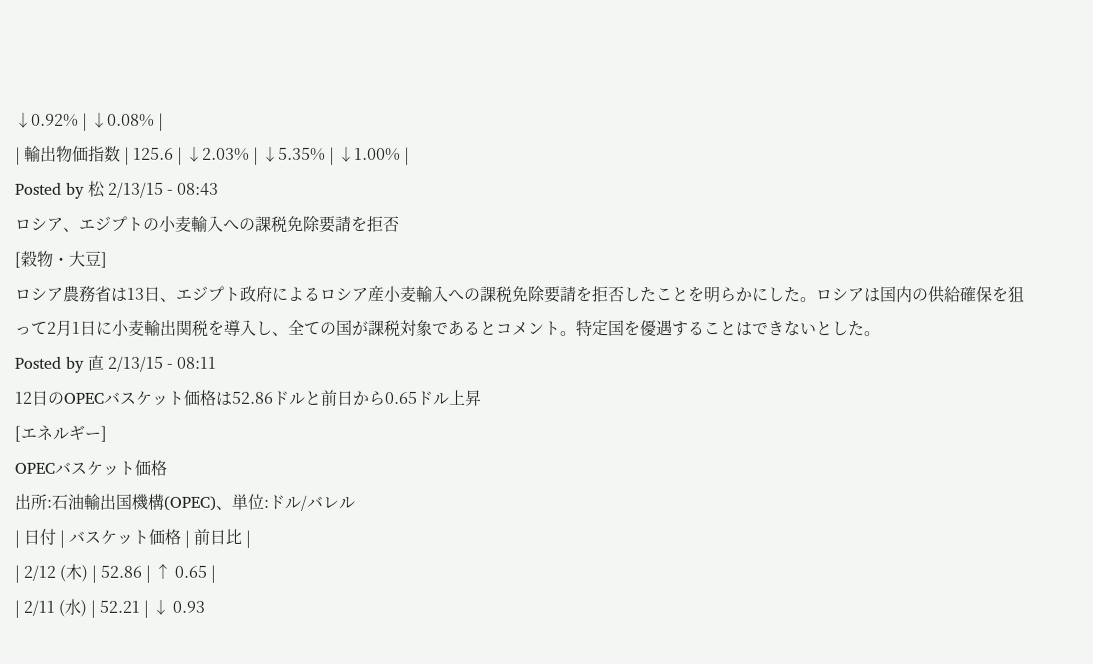↓0.92% | ↓0.08% |
| 輸出物価指数 | 125.6 | ↓2.03% | ↓5.35% | ↓1.00% |
Posted by 松 2/13/15 - 08:43
ロシア、エジプトの小麦輸入への課税免除要請を拒否
[穀物・大豆]
ロシア農務省は13日、エジプト政府によるロシア産小麦輸入への課税免除要請を拒否したことを明らかにした。ロシアは国内の供給確保を狙って2月1日に小麦輸出関税を導入し、全ての国が課税対象であるとコメント。特定国を優遇することはできないとした。
Posted by 直 2/13/15 - 08:11
12日のOPECバスケット価格は52.86ドルと前日から0.65ドル上昇
[エネルギー]
OPECバスケット価格
出所:石油輸出国機構(OPEC)、単位:ドル/バレル
| 日付 | バスケット価格 | 前日比 |
| 2/12 (木) | 52.86 | ↑ 0.65 |
| 2/11 (水) | 52.21 | ↓ 0.93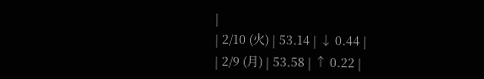|
| 2/10 (火) | 53.14 | ↓ 0.44 |
| 2/9 (月) | 53.58 | ↑ 0.22 |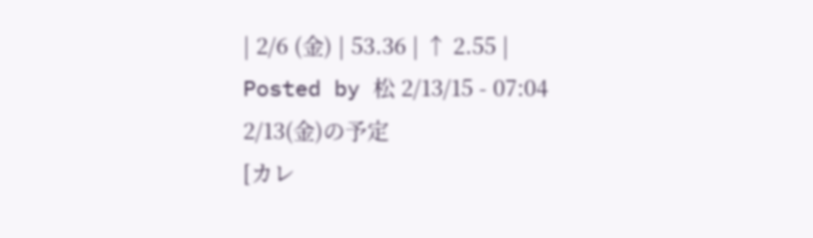| 2/6 (金) | 53.36 | ↑ 2.55 |
Posted by 松 2/13/15 - 07:04
2/13(金)の予定
[カレ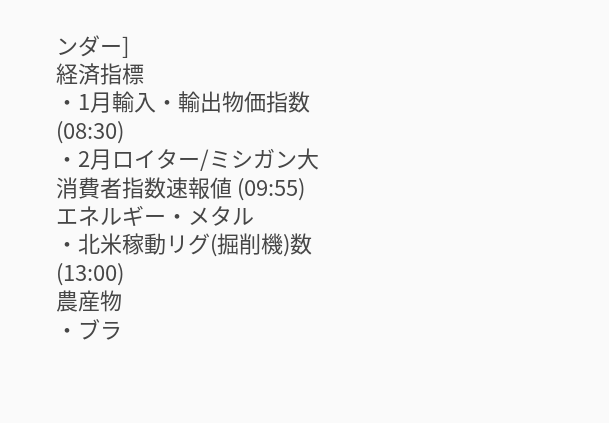ンダー]
経済指標
・1月輸入・輸出物価指数 (08:30)
・2月ロイター/ミシガン大消費者指数速報値 (09:55)
エネルギー・メタル
・北米稼動リグ(掘削機)数 (13:00)
農産物
・ブラ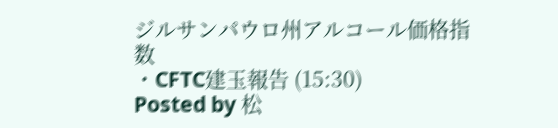ジルサンパウロ州アルコール価格指数
・CFTC建玉報告 (15:30)
Posted by 松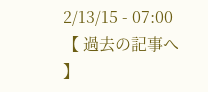2/13/15 - 07:00
【 過去の記事へ 】